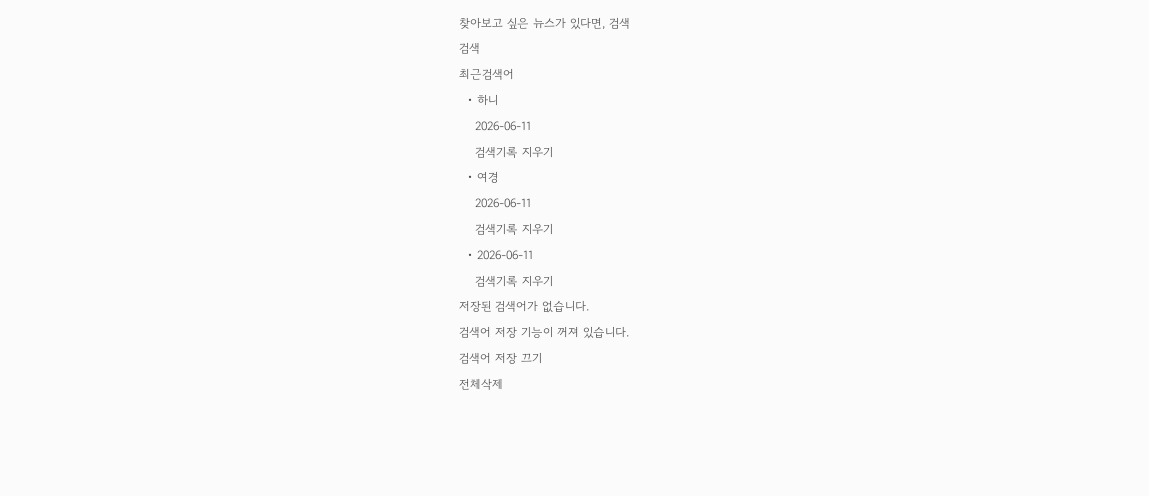찾아보고 싶은 뉴스가 있다면, 검색
검색
최근검색어
  • 하니
    2026-06-11
    검색기록 지우기
  • 여경
    2026-06-11
    검색기록 지우기
  • 2026-06-11
    검색기록 지우기
저장된 검색어가 없습니다.
검색어 저장 기능이 꺼져 있습니다.
검색어 저장 끄기
전체삭제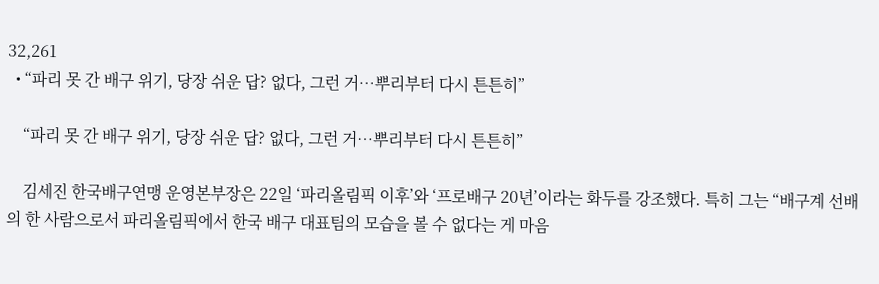32,261
  • “파리 못 간 배구 위기, 당장 쉬운 답? 없다, 그런 거…뿌리부터 다시 튼튼히”

    “파리 못 간 배구 위기, 당장 쉬운 답? 없다, 그런 거…뿌리부터 다시 튼튼히”

    김세진 한국배구연맹 운영본부장은 22일 ‘파리올림픽 이후’와 ‘프로배구 20년’이라는 화두를 강조했다. 특히 그는 “배구계 선배의 한 사람으로서 파리올림픽에서 한국 배구 대표팀의 모습을 볼 수 없다는 게 마음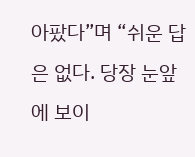아팠다”며 “쉬운 답은 없다. 당장 눈앞에 보이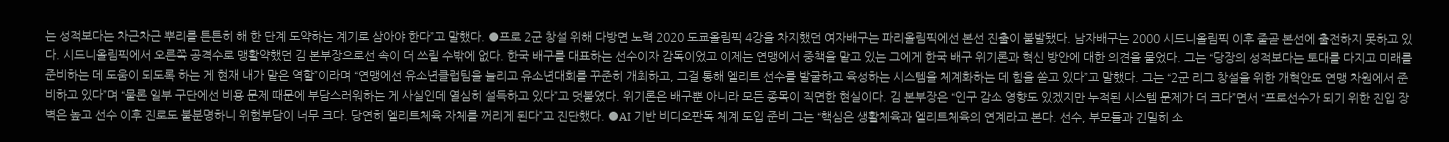는 성적보다는 차근차근 뿌리를 튼튼히 해 한 단계 도약하는 계기로 삼아야 한다”고 말했다. ●프로 2군 창설 위해 다방면 노력 2020 도쿄올림픽 4강을 차지했던 여자배구는 파리올림픽에선 본선 진출이 불발됐다. 남자배구는 2000 시드니올림픽 이후 줄곧 본선에 출전하지 못하고 있다. 시드니올림픽에서 오른쪽 공격수로 맹활약했던 김 본부장으로선 속이 더 쓰릴 수밖에 없다. 한국 배구를 대표하는 선수이자 감독이었고 이제는 연맹에서 중책을 맡고 있는 그에게 한국 배구 위기론과 혁신 방안에 대한 의견을 물었다. 그는 “당장의 성적보다는 토대를 다지고 미래를 준비하는 데 도움이 되도록 하는 게 현재 내가 맡은 역할”이라며 “연맹에선 유소년클럽팀을 늘리고 유소년대회를 꾸준히 개최하고, 그걸 통해 엘리트 선수를 발굴하고 육성하는 시스템을 체계화하는 데 힘을 쏟고 있다”고 말했다. 그는 “2군 리그 창설을 위한 개혁안도 연맹 차원에서 준비하고 있다”며 “물론 일부 구단에선 비용 문제 때문에 부담스러워하는 게 사실인데 열심히 설득하고 있다”고 덧붙였다. 위기론은 배구뿐 아니라 모든 종목이 직면한 현실이다. 김 본부장은 “인구 감소 영향도 있겠지만 누적된 시스템 문제가 더 크다”면서 “프로선수가 되기 위한 진입 장벽은 높고 선수 이후 진로도 불분명하니 위험부담이 너무 크다. 당연히 엘리트체육 자체를 꺼리게 된다”고 진단했다. ●AI 기반 비디오판독 체계 도입 준비 그는 “핵심은 생활체육과 엘리트체육의 연계라고 본다. 선수, 부모들과 긴밀히 소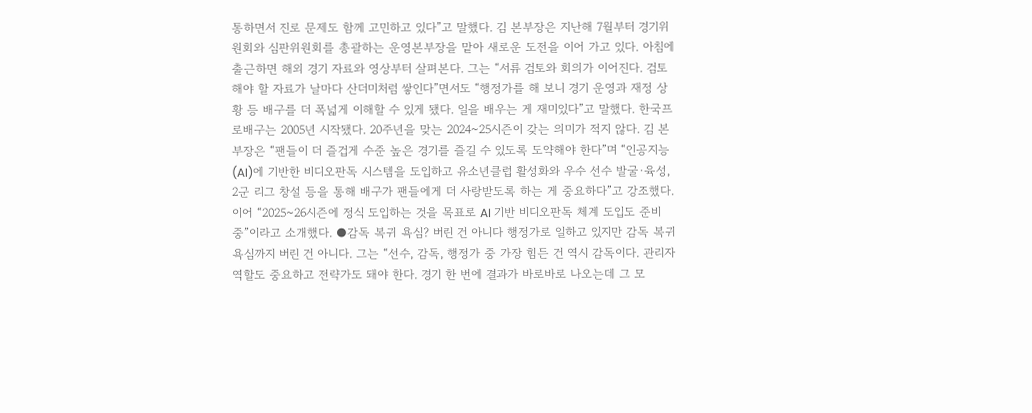통하면서 진로 문제도 함께 고민하고 있다”고 말했다. 김 본부장은 지난해 7월부터 경기위원회와 심판위원회를 총괄하는 운영본부장을 맡아 새로운 도전을 이어 가고 있다. 아침에 출근하면 해외 경기 자료와 영상부터 살펴본다. 그는 “서류 검토와 회의가 이어진다. 검토해야 할 자료가 날마다 산더미처럼 쌓인다”면서도 “행정가를 해 보니 경기 운영과 재정 상황 등 배구를 더 폭넓게 이해할 수 있게 됐다. 일을 배우는 게 재미있다”고 말했다. 한국프로배구는 2005년 시작됐다. 20주년을 맞는 2024~25시즌이 갖는 의미가 적지 않다. 김 본부장은 “팬들이 더 즐겁게 수준 높은 경기를 즐길 수 있도록 도약해야 한다”며 “인공지능(AI)에 기반한 비디오판독 시스템을 도입하고 유소년클럽 활성화와 우수 선수 발굴·육성, 2군 리그 창설 등을 통해 배구가 팬들에게 더 사랑받도록 하는 게 중요하다”고 강조했다. 이어 “2025~26시즌에 정식 도입하는 것을 목표로 AI 기반 비디오판독 체계 도입도 준비 중”이라고 소개했다. ●감독 복귀 욕심? 버린 건 아니다 행정가로 일하고 있지만 감독 복귀 욕심까지 버린 건 아니다. 그는 “선수, 감독, 행정가 중 가장 힘든 건 역시 감독이다. 관리자 역할도 중요하고 전략가도 돼야 한다. 경기 한 번에 결과가 바로바로 나오는데 그 모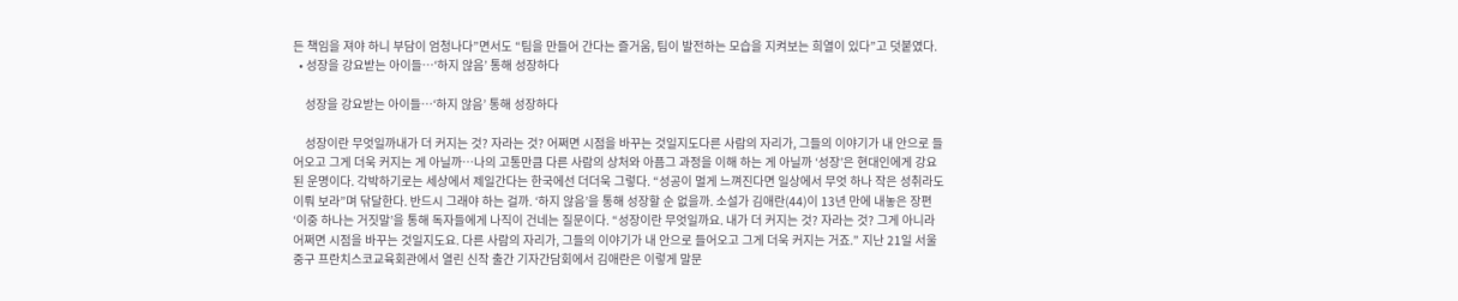든 책임을 져야 하니 부담이 엄청나다”면서도 “팀을 만들어 간다는 즐거움, 팀이 발전하는 모습을 지켜보는 희열이 있다”고 덧붙였다.
  • 성장을 강요받는 아이들…‘하지 않음’ 통해 성장하다

    성장을 강요받는 아이들…‘하지 않음’ 통해 성장하다

    성장이란 무엇일까내가 더 커지는 것? 자라는 것? 어쩌면 시점을 바꾸는 것일지도다른 사람의 자리가, 그들의 이야기가 내 안으로 들어오고 그게 더욱 커지는 게 아닐까…나의 고통만큼 다른 사람의 상처와 아픔그 과정을 이해 하는 게 아닐까 ‘성장’은 현대인에게 강요된 운명이다. 각박하기로는 세상에서 제일간다는 한국에선 더더욱 그렇다. “성공이 멀게 느껴진다면 일상에서 무엇 하나 작은 성취라도 이뤄 보라”며 닦달한다. 반드시 그래야 하는 걸까. ‘하지 않음’을 통해 성장할 순 없을까. 소설가 김애란(44)이 13년 만에 내놓은 장편 ‘이중 하나는 거짓말’을 통해 독자들에게 나직이 건네는 질문이다. “성장이란 무엇일까요. 내가 더 커지는 것? 자라는 것? 그게 아니라 어쩌면 시점을 바꾸는 것일지도요. 다른 사람의 자리가, 그들의 이야기가 내 안으로 들어오고 그게 더욱 커지는 거죠.” 지난 21일 서울 중구 프란치스코교육회관에서 열린 신작 출간 기자간담회에서 김애란은 이렇게 말문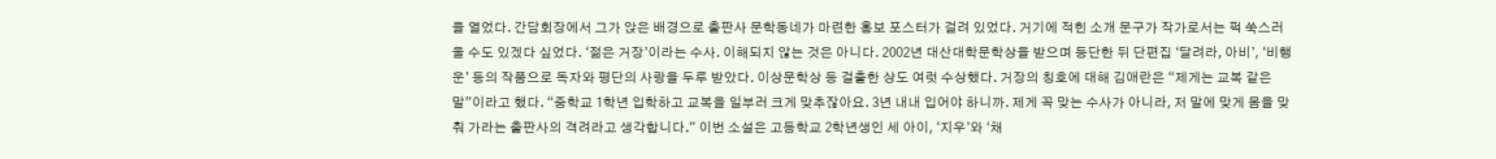을 열었다. 간담회장에서 그가 앉은 배경으로 출판사 문학동네가 마련한 홍보 포스터가 걸려 있었다. 거기에 적힌 소개 문구가 작가로서는 퍽 쑥스러울 수도 있겠다 싶었다. ‘젊은 거장’이라는 수사. 이해되지 않는 것은 아니다. 2002년 대산대학문학상을 받으며 등단한 뒤 단편집 ‘달려라, 아비’, ‘비행운’ 등의 작품으로 독자와 평단의 사랑을 두루 받았다. 이상문학상 등 걸출한 상도 여럿 수상했다. 거장의 칭호에 대해 김애란은 “제게는 교복 같은 말”이라고 했다. “중학교 1학년 입학하고 교복을 일부러 크게 맞추잖아요. 3년 내내 입어야 하니까. 제게 꼭 맞는 수사가 아니라, 저 말에 맞게 몸을 맞춰 가라는 출판사의 격려라고 생각합니다.” 이번 소설은 고등학교 2학년생인 세 아이, ‘지우’와 ‘채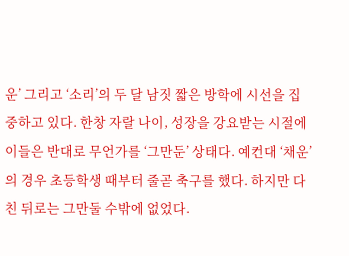운’ 그리고 ‘소리’의 두 달 남짓 짧은 방학에 시선을 집중하고 있다. 한창 자랄 나이, 성장을 강요받는 시절에 이들은 반대로 무언가를 ‘그만둔’ 상태다. 예컨대 ‘채운’의 경우 초등학생 때부터 줄곧 축구를 했다. 하지만 다친 뒤로는 그만둘 수밖에 없었다.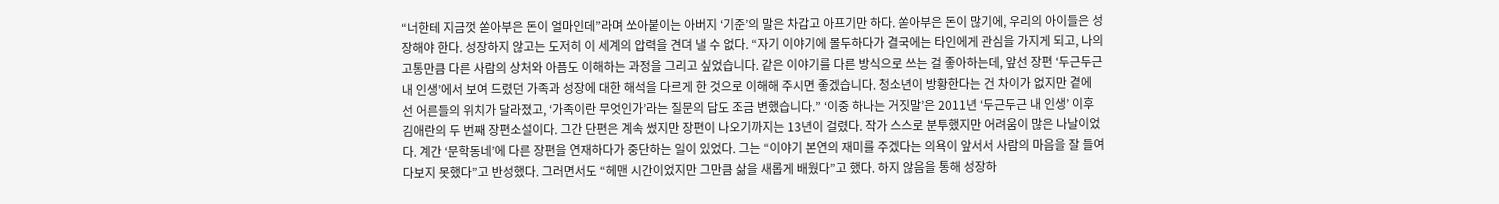“너한테 지금껏 쏟아부은 돈이 얼마인데”라며 쏘아붙이는 아버지 ‘기준’의 말은 차갑고 아프기만 하다. 쏟아부은 돈이 많기에, 우리의 아이들은 성장해야 한다. 성장하지 않고는 도저히 이 세계의 압력을 견뎌 낼 수 없다. “자기 이야기에 몰두하다가 결국에는 타인에게 관심을 가지게 되고, 나의 고통만큼 다른 사람의 상처와 아픔도 이해하는 과정을 그리고 싶었습니다. 같은 이야기를 다른 방식으로 쓰는 걸 좋아하는데, 앞선 장편 ‘두근두근 내 인생’에서 보여 드렸던 가족과 성장에 대한 해석을 다르게 한 것으로 이해해 주시면 좋겠습니다. 청소년이 방황한다는 건 차이가 없지만 곁에 선 어른들의 위치가 달라졌고, ‘가족이란 무엇인가’라는 질문의 답도 조금 변했습니다.” ‘이중 하나는 거짓말’은 2011년 ‘두근두근 내 인생’ 이후 김애란의 두 번째 장편소설이다. 그간 단편은 계속 썼지만 장편이 나오기까지는 13년이 걸렸다. 작가 스스로 분투했지만 어려움이 많은 나날이었다. 계간 ‘문학동네’에 다른 장편을 연재하다가 중단하는 일이 있었다. 그는 “이야기 본연의 재미를 주겠다는 의욕이 앞서서 사람의 마음을 잘 들여다보지 못했다”고 반성했다. 그러면서도 “헤맨 시간이었지만 그만큼 삶을 새롭게 배웠다”고 했다. 하지 않음을 통해 성장하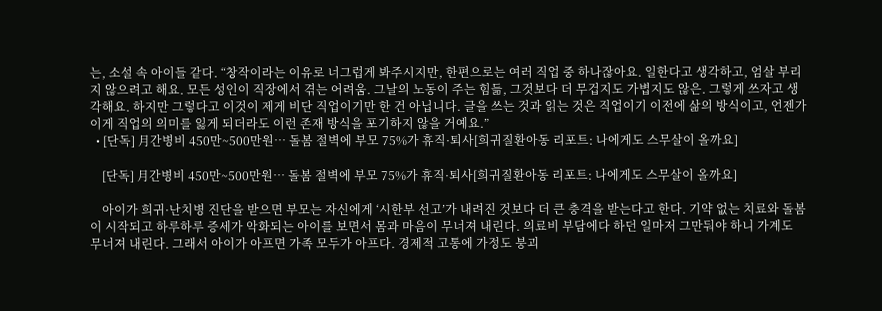는, 소설 속 아이들 같다. “창작이라는 이유로 너그럽게 봐주시지만, 한편으로는 여러 직업 중 하나잖아요. 일한다고 생각하고, 엄살 부리지 않으려고 해요. 모든 성인이 직장에서 겪는 어려움. 그날의 노동이 주는 힘듦, 그것보다 더 무겁지도 가볍지도 않은. 그렇게 쓰자고 생각해요. 하지만 그렇다고 이것이 제게 비단 직업이기만 한 건 아닙니다. 글을 쓰는 것과 읽는 것은 직업이기 이전에 삶의 방식이고, 언젠가 이게 직업의 의미를 잃게 되더라도 이런 존재 방식을 포기하지 않을 거예요.”
  • [단독] 月간병비 450만~500만원… 돌봄 절벽에 부모 75%가 휴직·퇴사[희귀질환아동 리포트: 나에게도 스무살이 올까요]

    [단독] 月간병비 450만~500만원… 돌봄 절벽에 부모 75%가 휴직·퇴사[희귀질환아동 리포트: 나에게도 스무살이 올까요]

    아이가 희귀·난치병 진단을 받으면 부모는 자신에게 ‘시한부 선고’가 내려진 것보다 더 큰 충격을 받는다고 한다. 기약 없는 치료와 돌봄이 시작되고 하루하루 증세가 악화되는 아이를 보면서 몸과 마음이 무너져 내린다. 의료비 부담에다 하던 일마저 그만둬야 하니 가계도 무너져 내린다. 그래서 아이가 아프면 가족 모두가 아프다. 경제적 고통에 가정도 붕괴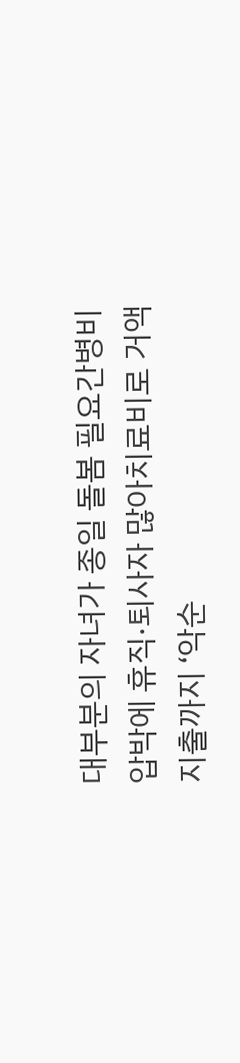대부분의 자녀가 종일 돌봄 필요간병비 압박에 휴직·퇴사자 많아치료비로 거액 지출까지 ‘악순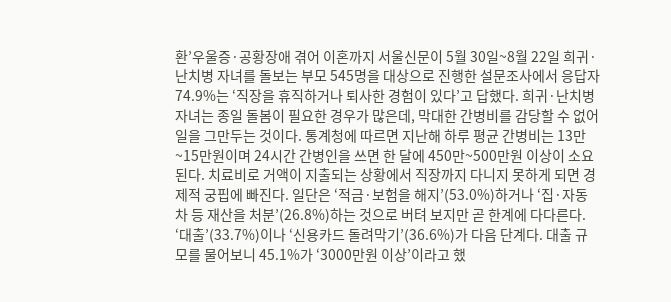환’우울증·공황장애 겪어 이혼까지 서울신문이 5월 30일~8월 22일 희귀·난치병 자녀를 돌보는 부모 545명을 대상으로 진행한 설문조사에서 응답자 74.9%는 ‘직장을 휴직하거나 퇴사한 경험이 있다’고 답했다. 희귀·난치병 자녀는 종일 돌봄이 필요한 경우가 많은데, 막대한 간병비를 감당할 수 없어 일을 그만두는 것이다. 통계청에 따르면 지난해 하루 평균 간병비는 13만~15만원이며 24시간 간병인을 쓰면 한 달에 450만~500만원 이상이 소요된다. 치료비로 거액이 지출되는 상황에서 직장까지 다니지 못하게 되면 경제적 궁핍에 빠진다. 일단은 ‘적금·보험을 해지’(53.0%)하거나 ‘집·자동차 등 재산을 처분’(26.8%)하는 것으로 버텨 보지만 곧 한계에 다다른다. ‘대출’(33.7%)이나 ‘신용카드 돌려막기’(36.6%)가 다음 단계다. 대출 규모를 물어보니 45.1%가 ‘3000만원 이상’이라고 했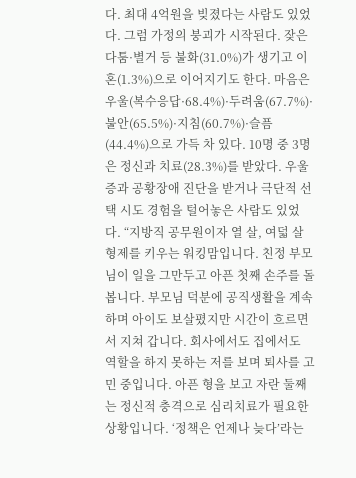다. 최대 4억원을 빚졌다는 사람도 있었다. 그럼 가정의 붕괴가 시작된다. 잦은 다툼·별거 등 불화(31.0%)가 생기고 이혼(1.3%)으로 이어지기도 한다. 마음은 우울(복수응답·68.4%)·두려움(67.7%)·불안(65.5%)·지침(60.7%)·슬픔(44.4%)으로 가득 차 있다. 10명 중 3명은 정신과 치료(28.3%)를 받았다. 우울증과 공황장애 진단을 받거나 극단적 선택 시도 경험을 털어놓은 사람도 있었다. “지방직 공무원이자 열 살, 여덟 살 형제를 키우는 워킹맘입니다. 친정 부모님이 일을 그만두고 아픈 첫째 손주를 돌봅니다. 부모님 덕분에 공직생활을 계속하며 아이도 보살폈지만 시간이 흐르면서 지쳐 갑니다. 회사에서도 집에서도 역할을 하지 못하는 저를 보며 퇴사를 고민 중입니다. 아픈 형을 보고 자란 둘째는 정신적 충격으로 심리치료가 필요한 상황입니다. ‘정책은 언제나 늦다’라는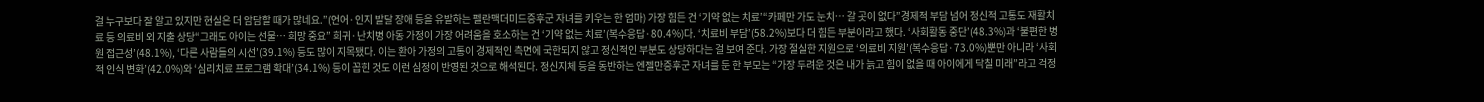걸 누구보다 잘 알고 있지만 현실은 더 암담할 때가 많네요.”(언어·인지 발달 장애 등을 유발하는 펠란맥더미드증후군 자녀를 키우는 한 엄마) 가장 힘든 건 ‘기약 없는 치료’“카페만 가도 눈치… 갈 곳이 없다”경제적 부담 넘어 정신적 고통도 재활치료 등 의료비 외 지출 상당“그래도 아이는 선물… 희망 중요” 희귀·난치병 아동 가정이 가장 어려움을 호소하는 건 ‘기약 없는 치료’(복수응답·80.4%)다. ‘치료비 부담’(58.2%)보다 더 힘든 부분이라고 했다. ‘사회활동 중단’(48.3%)과 ‘불편한 병원 접근성’(48.1%), ‘다른 사람들의 시선’(39.1%) 등도 많이 지목됐다. 이는 환아 가정의 고통이 경제적인 측면에 국한되지 않고 정신적인 부분도 상당하다는 걸 보여 준다. 가장 절실한 지원으로 ‘의료비 지원’(복수응답·73.0%)뿐만 아니라 ‘사회적 인식 변화’(42.0%)와 ‘심리치료 프로그램 확대’(34.1%) 등이 꼽힌 것도 이런 심정이 반영된 것으로 해석된다. 정신지체 등을 동반하는 엔젤만증후군 자녀를 둔 한 부모는 “가장 두려운 것은 내가 늙고 힘이 없을 때 아이에게 닥칠 미래”라고 걱정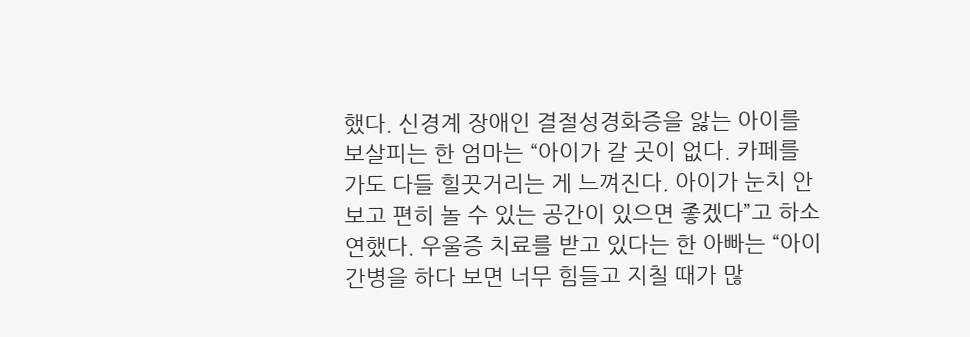했다. 신경계 장애인 결절성경화증을 앓는 아이를 보살피는 한 엄마는 “아이가 갈 곳이 없다. 카페를 가도 다들 힐끗거리는 게 느껴진다. 아이가 눈치 안 보고 편히 놀 수 있는 공간이 있으면 좋겠다”고 하소연했다. 우울증 치료를 받고 있다는 한 아빠는 “아이 간병을 하다 보면 너무 힘들고 지칠 때가 많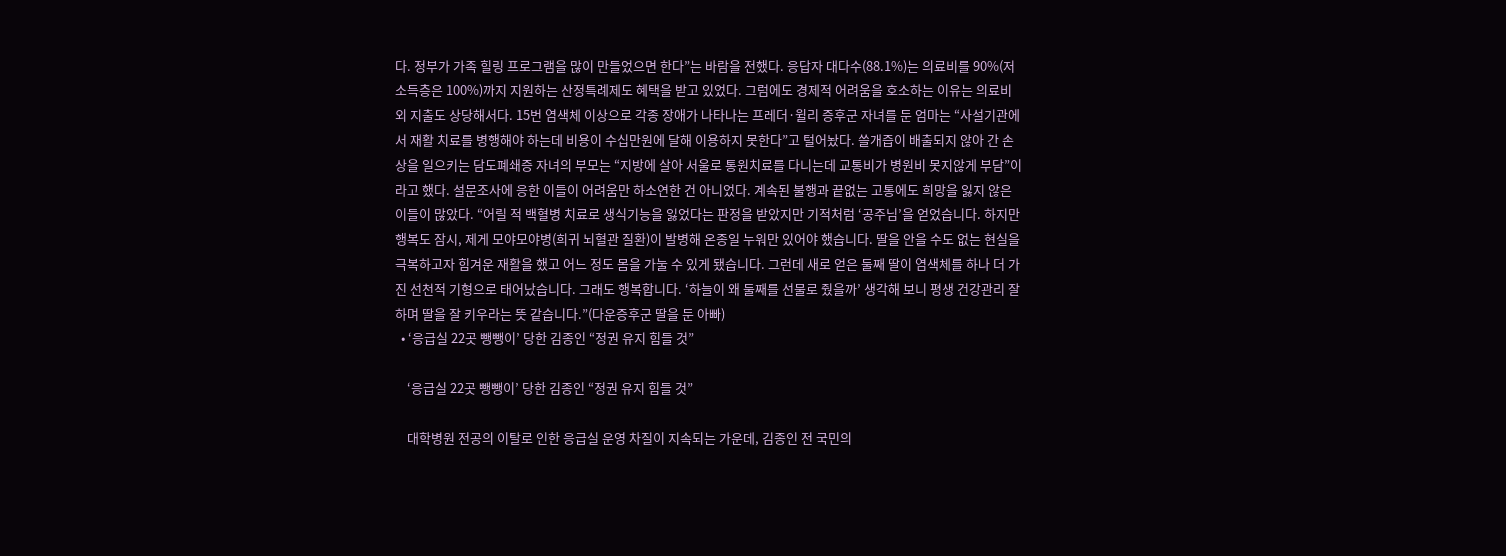다. 정부가 가족 힐링 프로그램을 많이 만들었으면 한다”는 바람을 전했다. 응답자 대다수(88.1%)는 의료비를 90%(저소득층은 100%)까지 지원하는 산정특례제도 혜택을 받고 있었다. 그럼에도 경제적 어려움을 호소하는 이유는 의료비 외 지출도 상당해서다. 15번 염색체 이상으로 각종 장애가 나타나는 프레더·윌리 증후군 자녀를 둔 엄마는 “사설기관에서 재활 치료를 병행해야 하는데 비용이 수십만원에 달해 이용하지 못한다”고 털어놨다. 쓸개즙이 배출되지 않아 간 손상을 일으키는 담도폐쇄증 자녀의 부모는 “지방에 살아 서울로 통원치료를 다니는데 교통비가 병원비 못지않게 부담”이라고 했다. 설문조사에 응한 이들이 어려움만 하소연한 건 아니었다. 계속된 불행과 끝없는 고통에도 희망을 잃지 않은 이들이 많았다. “어릴 적 백혈병 치료로 생식기능을 잃었다는 판정을 받았지만 기적처럼 ‘공주님’을 얻었습니다. 하지만 행복도 잠시, 제게 모야모야병(희귀 뇌혈관 질환)이 발병해 온종일 누워만 있어야 했습니다. 딸을 안을 수도 없는 현실을 극복하고자 힘겨운 재활을 했고 어느 정도 몸을 가눌 수 있게 됐습니다. 그런데 새로 얻은 둘째 딸이 염색체를 하나 더 가진 선천적 기형으로 태어났습니다. 그래도 행복합니다. ‘하늘이 왜 둘째를 선물로 줬을까’ 생각해 보니 평생 건강관리 잘하며 딸을 잘 키우라는 뜻 같습니다.”(다운증후군 딸을 둔 아빠)
  • ‘응급실 22곳 뺑뺑이’ 당한 김종인 “정권 유지 힘들 것”

    ‘응급실 22곳 뺑뺑이’ 당한 김종인 “정권 유지 힘들 것”

    대학병원 전공의 이탈로 인한 응급실 운영 차질이 지속되는 가운데, 김종인 전 국민의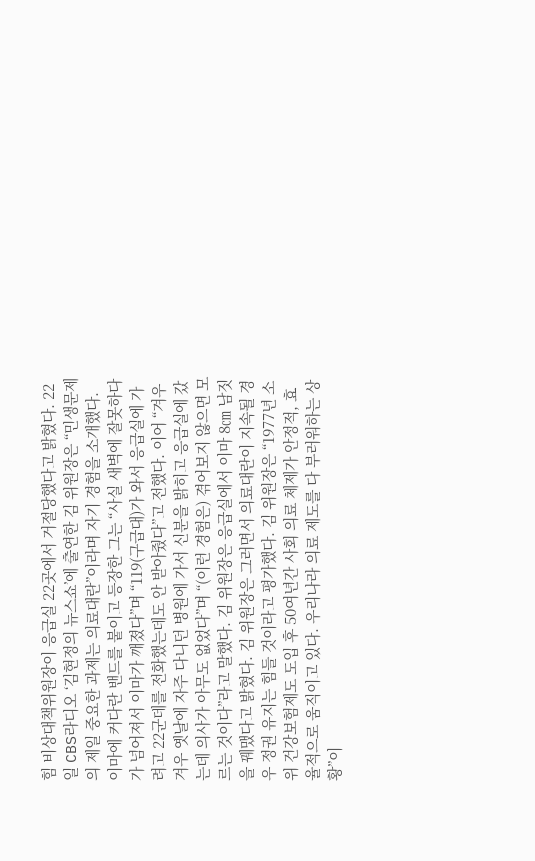힘 비상대책위원장이 응급실 22곳에서 거절당했다고 밝혔다. 22일 CBS라디오 ‘김현정의 뉴스쇼’에 출연한 김 위원장은 “민생문제의 제일 중요한 과제는 의료대란”이라며 자기 경험을 소개했다. 이마에 커다란 밴드를 붙이고 등장한 그는 “사실 새벽에 잘못하다가 넘어져서 이마가 깨졌다”며 “119(구급대)가 와서 응급실에 가려고 22군데를 전화했는데도 안 받아줬다”고 전했다. 이어 “겨우겨우 옛날에 자주 다니던 병원에 가서 신분을 밝히고 응급실에 갔는데 의사가 아무도 없었다”며 “(이런 경험은) 겪어보지 않으면 모르는 것이다”라고 말했다. 김 위원장은 응급실에서 이마 8㎝ 남짓을 꿰맸다고 밝혔다. 김 위원장은 그러면서 의료대란이 지속될 경우 정권 유지는 힘들 것이라고 평가했다. 김 위원장은 “1977년 소위 건강보험제도 도입 후 50여년간 사회 의료 체제가 안정적, 효율적으로 움직이고 있다. 우리나라 의료 제도를 다 부러워하는 상황”이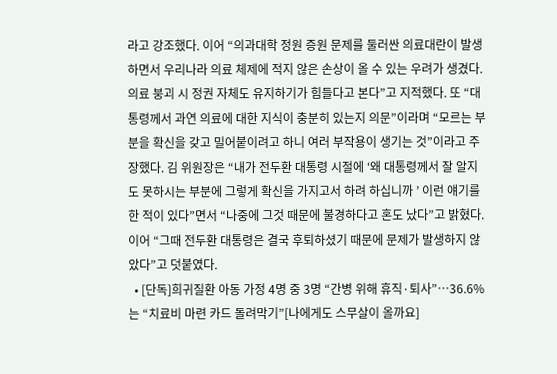라고 강조했다. 이어 “의과대학 정원 증원 문제를 둘러싼 의료대란이 발생하면서 우리나라 의료 체제에 적지 않은 손상이 올 수 있는 우려가 생겼다. 의료 붕괴 시 정권 자체도 유지하기가 힘들다고 본다”고 지적했다. 또 “대통령께서 과연 의료에 대한 지식이 충분히 있는지 의문”이라며 “모르는 부분을 확신을 갖고 밀어붙이려고 하니 여러 부작용이 생기는 것”이라고 주장했다. 김 위원장은 “내가 전두환 대통령 시절에 ‘왜 대통령께서 잘 알지도 못하시는 부분에 그렇게 확신을 가지고서 하려 하십니까 ’ 이런 얘기를 한 적이 있다”면서 “나중에 그것 때문에 불경하다고 혼도 났다”고 밝혔다. 이어 “그때 전두환 대통령은 결국 후퇴하셨기 때문에 문제가 발생하지 않았다”고 덧붙였다.
  • [단독]희귀질환 아동 가정 4명 중 3명 “간병 위해 휴직·퇴사”…36.6%는 “치료비 마련 카드 돌려막기”[나에게도 스무살이 올까요]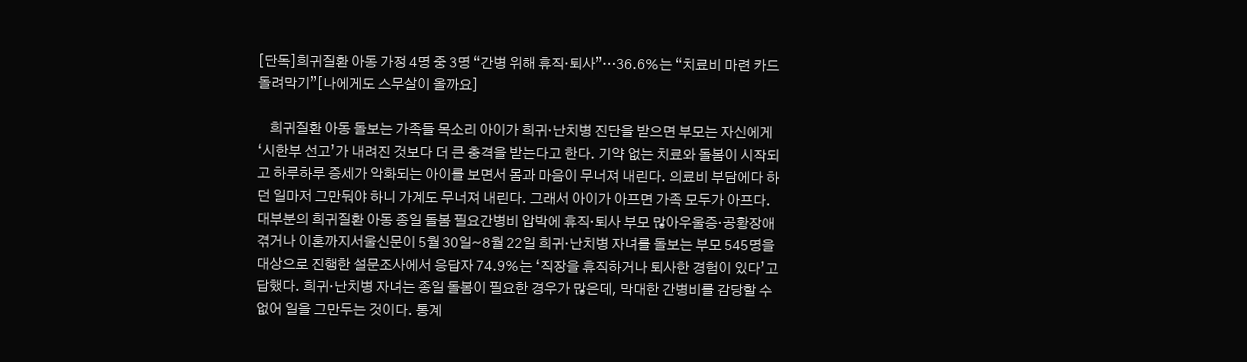[단독]희귀질환 아동 가정 4명 중 3명 “간병 위해 휴직·퇴사”…36.6%는 “치료비 마련 카드 돌려막기”[나에게도 스무살이 올까요]

    희귀질환 아동 돌보는 가족들 목소리 아이가 희귀·난치병 진단을 받으면 부모는 자신에게 ‘시한부 선고’가 내려진 것보다 더 큰 충격을 받는다고 한다. 기약 없는 치료와 돌봄이 시작되고 하루하루 증세가 악화되는 아이를 보면서 몸과 마음이 무너져 내린다. 의료비 부담에다 하던 일마저 그만둬야 하니 가계도 무너져 내린다. 그래서 아이가 아프면 가족 모두가 아프다. 대부분의 희귀질환 아동 종일 돌봄 필요간병비 압박에 휴직·퇴사 부모 많아우울증·공황장애 겪거나 이혼까지서울신문이 5월 30일~8월 22일 희귀·난치병 자녀를 돌보는 부모 545명을 대상으로 진행한 설문조사에서 응답자 74.9%는 ‘직장을 휴직하거나 퇴사한 경험이 있다’고 답했다. 희귀·난치병 자녀는 종일 돌봄이 필요한 경우가 많은데, 막대한 간병비를 감당할 수 없어 일을 그만두는 것이다. 통계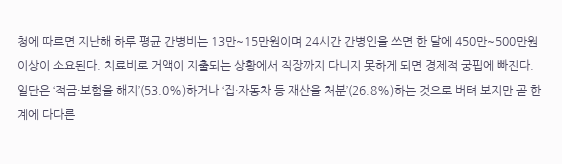청에 따르면 지난해 하루 평균 간병비는 13만~15만원이며 24시간 간병인을 쓰면 한 달에 450만~500만원 이상이 소요된다. 치료비로 거액이 지출되는 상황에서 직장까지 다니지 못하게 되면 경제적 궁핍에 빠진다. 일단은 ‘적금·보험을 해지’(53.0%)하거나 ‘집·자동차 등 재산을 처분’(26.8%)하는 것으로 버텨 보지만 곧 한계에 다다른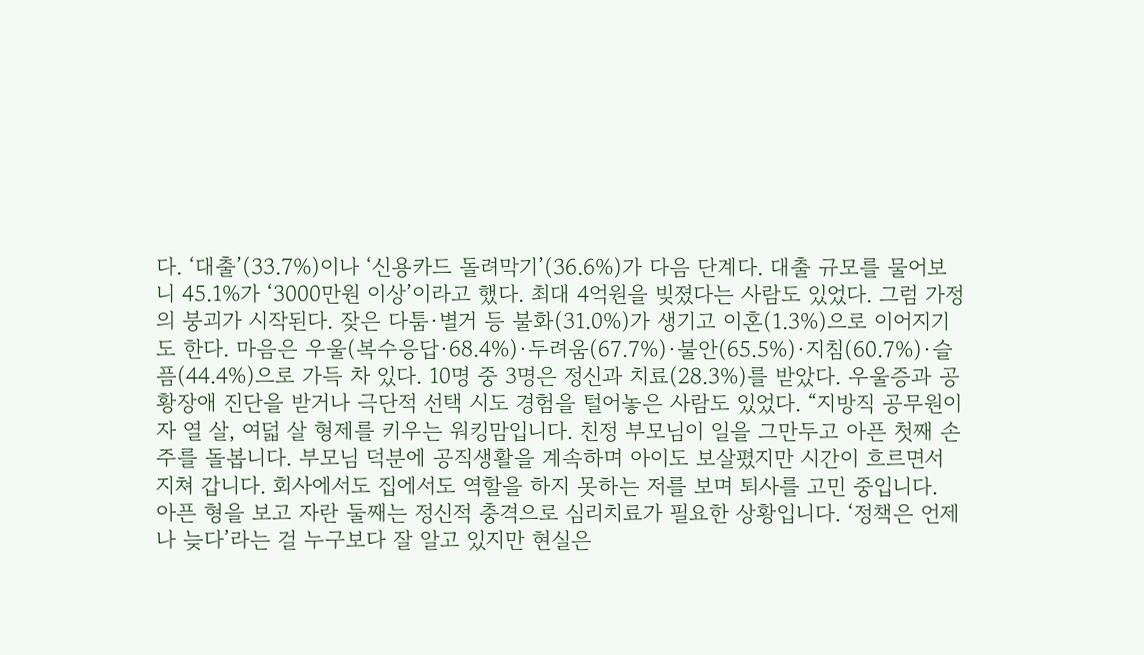다. ‘대출’(33.7%)이나 ‘신용카드 돌려막기’(36.6%)가 다음 단계다. 대출 규모를 물어보니 45.1%가 ‘3000만원 이상’이라고 했다. 최대 4억원을 빚졌다는 사람도 있었다. 그럼 가정의 붕괴가 시작된다. 잦은 다툼·별거 등 불화(31.0%)가 생기고 이혼(1.3%)으로 이어지기도 한다. 마음은 우울(복수응답·68.4%)·두려움(67.7%)·불안(65.5%)·지침(60.7%)·슬픔(44.4%)으로 가득 차 있다. 10명 중 3명은 정신과 치료(28.3%)를 받았다. 우울증과 공황장애 진단을 받거나 극단적 선택 시도 경험을 털어놓은 사람도 있었다. “지방직 공무원이자 열 살, 여덟 살 형제를 키우는 워킹맘입니다. 친정 부모님이 일을 그만두고 아픈 첫째 손주를 돌봅니다. 부모님 덕분에 공직생활을 계속하며 아이도 보살폈지만 시간이 흐르면서 지쳐 갑니다. 회사에서도 집에서도 역할을 하지 못하는 저를 보며 퇴사를 고민 중입니다. 아픈 형을 보고 자란 둘째는 정신적 충격으로 심리치료가 필요한 상황입니다. ‘정책은 언제나 늦다’라는 걸 누구보다 잘 알고 있지만 현실은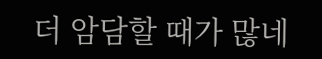더 암담할 때가 많네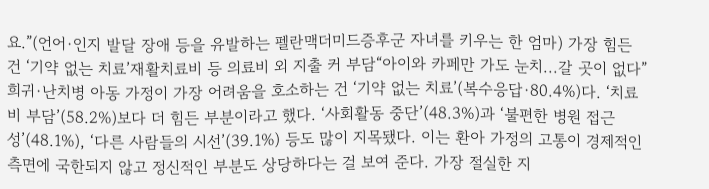요.”(언어·인지 발달 장애 등을 유발하는 펠란맥더미드증후군 자녀를 키우는 한 엄마) 가장 힘든 건 ‘기약 없는 치료’재활치료비 등 의료비 외 지출 커 부담“아이와 카페만 가도 눈치...갈 곳이 없다” 희귀·난치병 아동 가정이 가장 어려움을 호소하는 건 ‘기약 없는 치료’(복수응답·80.4%)다. ‘치료비 부담’(58.2%)보다 더 힘든 부분이라고 했다. ‘사회활동 중단’(48.3%)과 ‘불편한 병원 접근성’(48.1%), ‘다른 사람들의 시선’(39.1%) 등도 많이 지목됐다. 이는 환아 가정의 고통이 경제적인 측면에 국한되지 않고 정신적인 부분도 상당하다는 걸 보여 준다. 가장 절실한 지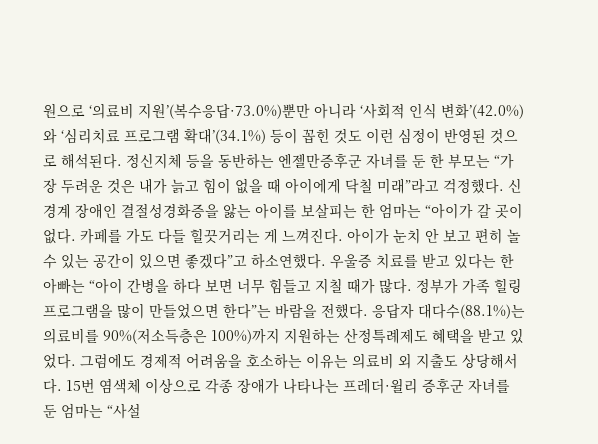원으로 ‘의료비 지원’(복수응답·73.0%)뿐만 아니라 ‘사회적 인식 변화’(42.0%)와 ‘심리치료 프로그램 확대’(34.1%) 등이 꼽힌 것도 이런 심정이 반영된 것으로 해석된다. 정신지체 등을 동반하는 엔젤만증후군 자녀를 둔 한 부모는 “가장 두려운 것은 내가 늙고 힘이 없을 때 아이에게 닥칠 미래”라고 걱정했다. 신경계 장애인 결절성경화증을 앓는 아이를 보살피는 한 엄마는 “아이가 갈 곳이 없다. 카페를 가도 다들 힐끗거리는 게 느껴진다. 아이가 눈치 안 보고 편히 놀 수 있는 공간이 있으면 좋겠다”고 하소연했다. 우울증 치료를 받고 있다는 한 아빠는 “아이 간병을 하다 보면 너무 힘들고 지칠 때가 많다. 정부가 가족 힐링 프로그램을 많이 만들었으면 한다”는 바람을 전했다. 응답자 대다수(88.1%)는 의료비를 90%(저소득층은 100%)까지 지원하는 산정특례제도 혜택을 받고 있었다. 그럼에도 경제적 어려움을 호소하는 이유는 의료비 외 지출도 상당해서다. 15번 염색체 이상으로 각종 장애가 나타나는 프레더·윌리 증후군 자녀를 둔 엄마는 “사설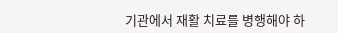기관에서 재활 치료를 병행해야 하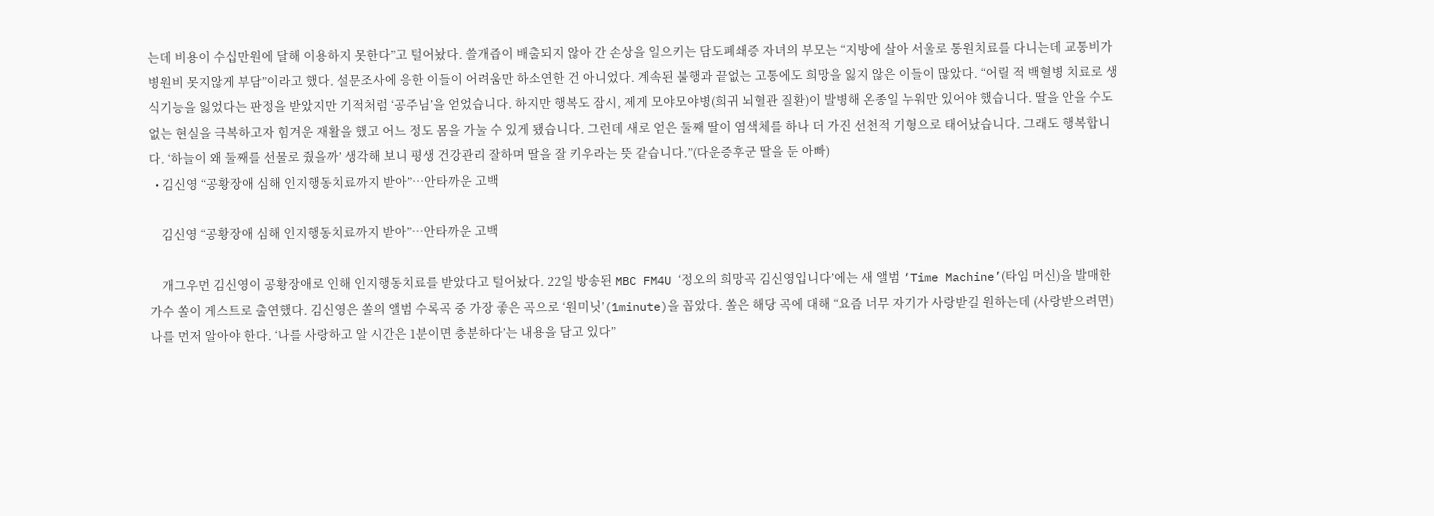는데 비용이 수십만원에 달해 이용하지 못한다”고 털어놨다. 쓸개즙이 배출되지 않아 간 손상을 일으키는 담도폐쇄증 자녀의 부모는 “지방에 살아 서울로 통원치료를 다니는데 교통비가 병원비 못지않게 부담”이라고 했다. 설문조사에 응한 이들이 어려움만 하소연한 건 아니었다. 계속된 불행과 끝없는 고통에도 희망을 잃지 않은 이들이 많았다. “어릴 적 백혈병 치료로 생식기능을 잃었다는 판정을 받았지만 기적처럼 ‘공주님’을 얻었습니다. 하지만 행복도 잠시, 제게 모야모야병(희귀 뇌혈관 질환)이 발병해 온종일 누워만 있어야 했습니다. 딸을 안을 수도 없는 현실을 극복하고자 힘겨운 재활을 했고 어느 정도 몸을 가눌 수 있게 됐습니다. 그런데 새로 얻은 둘째 딸이 염색체를 하나 더 가진 선천적 기형으로 태어났습니다. 그래도 행복합니다. ‘하늘이 왜 둘째를 선물로 줬을까’ 생각해 보니 평생 건강관리 잘하며 딸을 잘 키우라는 뜻 같습니다.”(다운증후군 딸을 둔 아빠)
  • 김신영 “공황장애 심해 인지행동치료까지 받아”…안타까운 고백

    김신영 “공황장애 심해 인지행동치료까지 받아”…안타까운 고백

    개그우먼 김신영이 공황장애로 인해 인지행동치료를 받았다고 털어놨다. 22일 방송된 MBC FM4U ‘정오의 희망곡 김신영입니다’에는 새 앨범 ‘Time Machine’(타임 머신)을 발매한 가수 쏠이 게스트로 출연했다. 김신영은 쏠의 앨범 수록곡 중 가장 좋은 곡으로 ‘원미닛’(1minute)을 꼽았다. 쏠은 해당 곡에 대해 “요즘 너무 자기가 사랑받길 원하는데 (사랑받으려면) 나를 먼저 알아야 한다. ‘나를 사랑하고 알 시간은 1분이면 충분하다’는 내용을 담고 있다”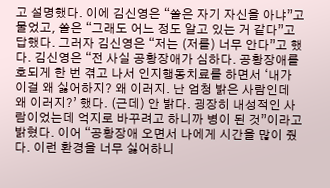고 설명했다. 이에 김신영은 “쏠은 자기 자신을 아냐”고 물었고, 쏠은 “그래도 어느 정도 알고 있는 거 같다”고 답했다. 그러자 김신영은 “저는 (저를) 너무 안다”고 했다. 김신영은 “전 사실 공황장애가 심하다. 공황장애를 호되게 한 번 겪고 나서 인지행동치료를 하면서 ‘내가 이걸 왜 싫어하지? 왜 이러지. 난 엄청 밝은 사람인데 왜 이러지?’ 했다. (근데) 안 밝다. 굉장히 내성적인 사람이었는데 억지로 바꾸려고 하니까 병이 된 것”이라고 밝혔다. 이어 “공황장애 오면서 나에게 시간을 많이 줬다. 이런 환경을 너무 싫어하니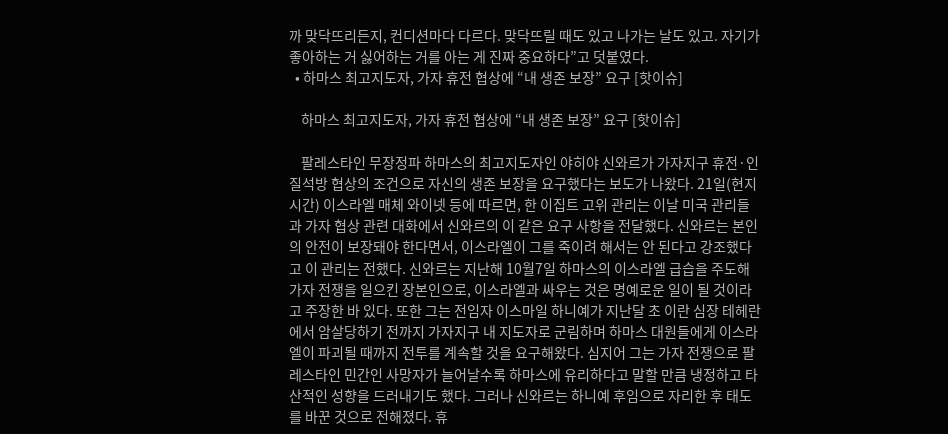까 맞닥뜨리든지, 컨디션마다 다르다. 맞닥뜨릴 때도 있고 나가는 날도 있고. 자기가 좋아하는 거 싫어하는 거를 아는 게 진짜 중요하다”고 덧붙였다.
  • 하마스 최고지도자, 가자 휴전 협상에 “내 생존 보장” 요구 [핫이슈]

    하마스 최고지도자, 가자 휴전 협상에 “내 생존 보장” 요구 [핫이슈]

    팔레스타인 무장정파 하마스의 최고지도자인 야히야 신와르가 가자지구 휴전·인질석방 협상의 조건으로 자신의 생존 보장을 요구했다는 보도가 나왔다. 21일(현지시간) 이스라엘 매체 와이넷 등에 따르면, 한 이집트 고위 관리는 이날 미국 관리들과 가자 협상 관련 대화에서 신와르의 이 같은 요구 사항을 전달했다. 신와르는 본인의 안전이 보장돼야 한다면서, 이스라엘이 그를 죽이려 해서는 안 된다고 강조했다고 이 관리는 전했다. 신와르는 지난해 10월7일 하마스의 이스라엘 급습을 주도해 가자 전쟁을 일으킨 장본인으로, 이스라엘과 싸우는 것은 명예로운 일이 될 것이라고 주장한 바 있다. 또한 그는 전임자 이스마일 하니예가 지난달 초 이란 심장 테헤란에서 암살당하기 전까지 가자지구 내 지도자로 군림하며 하마스 대원들에게 이스라엘이 파괴될 때까지 전투를 계속할 것을 요구해왔다. 심지어 그는 가자 전쟁으로 팔레스타인 민간인 사망자가 늘어날수록 하마스에 유리하다고 말할 만큼 냉정하고 타산적인 성향을 드러내기도 했다. 그러나 신와르는 하니예 후임으로 자리한 후 태도를 바꾼 것으로 전해졌다. 휴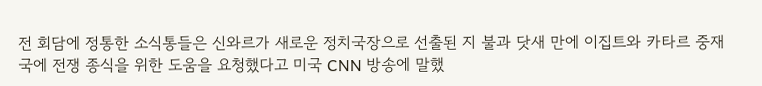전 회담에 정통한 소식통들은 신와르가 새로운 정치국장으로 선출된 지 불과 닷새 만에 이집트와 카타르 중재국에 전쟁 종식을 위한 도움을 요청했다고 미국 CNN 방송에 말했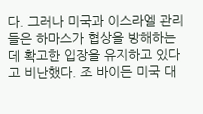다. 그러나 미국과 이스라엘 관리들은 하마스가 협상을 방해하는 데 확고한 입장을 유지하고 있다고 비난했다. 조 바이든 미국 대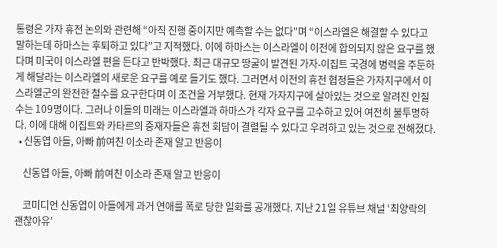통령은 가자 휴전 논의와 관련해 “아직 진행 중이지만 예측할 수는 없다”며 “이스라엘은 해결할 수 있다고 말하는데 하마스는 후퇴하고 있다”고 지적했다. 이에 하마스는 이스라엘이 이전에 합의되지 않은 요구를 했다며 미국이 이스라엘 편을 든다고 반박했다. 최근 대규모 땅굴이 발견된 가자-이집트 국경에 병력을 주둔하게 해달라는 이스라엘의 새로운 요구를 예로 들기도 했다. 그러면서 이전의 휴전 협정들은 가자지구에서 이스라엘군의 완전한 철수를 요구한다며 이 조건을 거부했다. 현재 가자지구에 살아있는 것으로 알려진 인질 수는 109명이다. 그러나 이들의 미래는 이스라엘과 하마스가 각자 요구를 고수하고 있어 여전히 불투명하다. 이에 대해 이집트와 카타르의 중재자들은 휴전 회담이 결렬될 수 있다고 우려하고 있는 것으로 전해졌다.
  • 신동엽 아들, 아빠 前여친 이소라 존재 알고 반응이

    신동엽 아들, 아빠 前여친 이소라 존재 알고 반응이

    코미디언 신동엽이 아들에게 과거 연애를 폭로 당한 일화를 공개했다. 지난 21일 유튜브 채널 ‘최양락의 괜찮아유’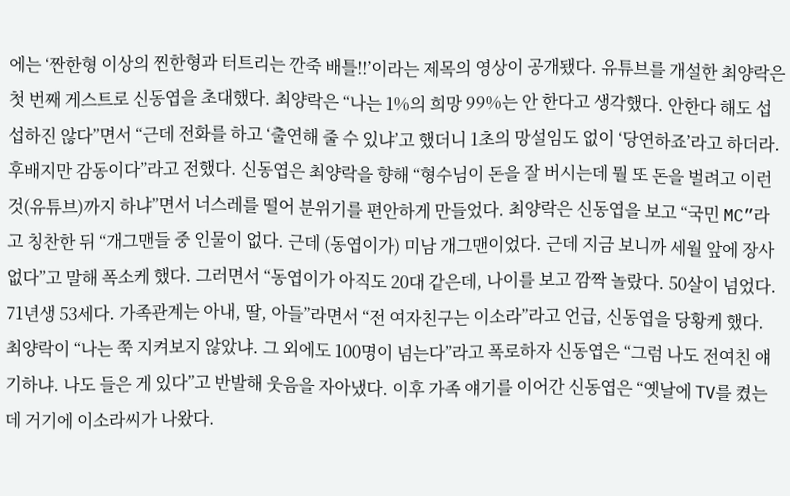에는 ‘짠한형 이상의 찐한형과 터트리는 깐죽 배틀!!’이라는 제목의 영상이 공개됐다. 유튜브를 개설한 최양락은 첫 번째 게스트로 신동엽을 초대했다. 최양락은 “나는 1%의 희망 99%는 안 한다고 생각했다. 안한다 해도 섭섭하진 않다”면서 “근데 전화를 하고 ‘출연해 줄 수 있냐’고 했더니 1초의 망설임도 없이 ‘당연하죠’라고 하더라. 후배지만 감동이다”라고 전했다. 신동엽은 최양락을 향해 “형수님이 돈을 잘 버시는데 뭘 또 돈을 벌려고 이런 것(유튜브)까지 하냐”면서 너스레를 떨어 분위기를 편안하게 만들었다. 최양락은 신동엽을 보고 “국민 MC”라고 칭찬한 뒤 “개그맨들 중 인물이 없다. 근데 (동엽이가) 미남 개그맨이었다. 근데 지금 보니까 세월 앞에 장사 없다”고 말해 폭소케 했다. 그러면서 “동엽이가 아직도 20대 같은데, 나이를 보고 깜짝 놀랐다. 50살이 넘었다. 71년생 53세다. 가족관계는 아내, 딸, 아들”라면서 “전 여자친구는 이소라”라고 언급, 신동엽을 당황케 했다. 최양락이 “나는 쭉 지켜보지 않았냐. 그 외에도 100명이 넘는다”라고 폭로하자 신동엽은 “그럼 나도 전여친 얘기하냐. 나도 들은 게 있다”고 반발해 웃음을 자아냈다. 이후 가족 얘기를 이어간 신동엽은 “옛날에 TV를 켰는데 거기에 이소라씨가 나왔다.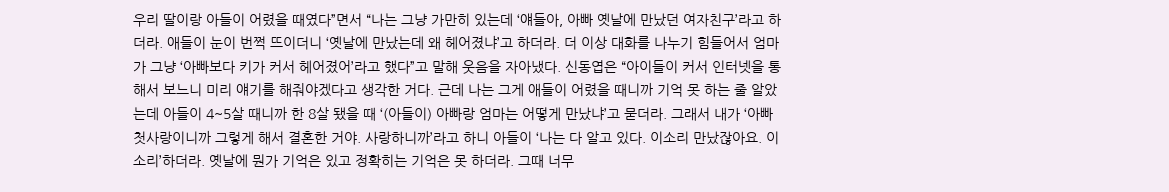우리 딸이랑 아들이 어렸을 때였다”면서 “나는 그냥 가만히 있는데 ‘얘들아, 아빠 옛날에 만났던 여자친구’라고 하더라. 애들이 눈이 번쩍 뜨이더니 ‘옛날에 만났는데 왜 헤어졌냐’고 하더라. 더 이상 대화를 나누기 힘들어서 엄마가 그냥 ‘아빠보다 키가 커서 헤어졌어’라고 했다”고 말해 웃음을 자아냈다. 신동엽은 “아이들이 커서 인터넷을 통해서 보느니 미리 얘기를 해줘야겠다고 생각한 거다. 근데 나는 그게 애들이 어렸을 때니까 기억 못 하는 줄 알았는데 아들이 4~5살 때니까 한 8살 됐을 때 ‘(아들이) 아빠랑 엄마는 어떻게 만났냐’고 묻더라. 그래서 내가 ‘아빠 첫사랑이니까 그렇게 해서 결혼한 거야. 사랑하니까’라고 하니 아들이 ‘나는 다 알고 있다. 이소리 만났잖아요. 이소리’하더라. 옛날에 뭔가 기억은 있고 정확히는 기억은 못 하더라. 그때 너무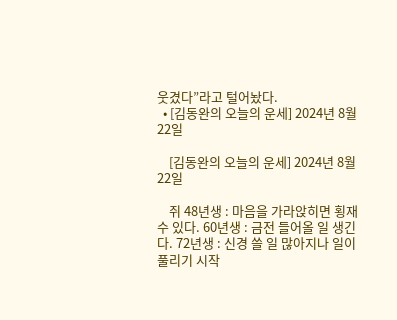웃겼다”라고 털어놨다.
  • [김동완의 오늘의 운세] 2024년 8월 22일

    [김동완의 오늘의 운세] 2024년 8월 22일

    쥐 48년생 : 마음을 가라앉히면 횡재수 있다. 60년생 : 금전 들어올 일 생긴다. 72년생 : 신경 쓸 일 많아지나 일이 풀리기 시작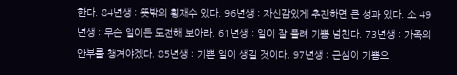한다. 84년생 : 뜻밖의 횡재수 있다. 96년생 : 자신감있게 추진하면 큰 성과 있다. 소 49년생 : 무슨 일이든 도전해 보아라. 61년생 : 일이 잘 풀려 기쁨 넘친다. 73년생 : 가족의 안부를 챙겨야겠다. 85년생 : 기쁜 일이 생길 것이다. 97년생 : 근심이 기쁨으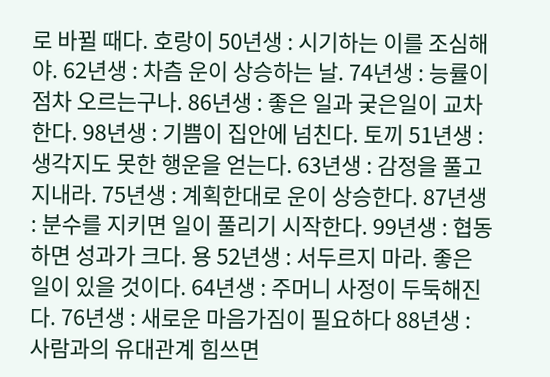로 바뀔 때다. 호랑이 50년생 : 시기하는 이를 조심해야. 62년생 : 차츰 운이 상승하는 날. 74년생 : 능률이 점차 오르는구나. 86년생 : 좋은 일과 궂은일이 교차한다. 98년생 : 기쁨이 집안에 넘친다. 토끼 51년생 : 생각지도 못한 행운을 얻는다. 63년생 : 감정을 풀고 지내라. 75년생 : 계획한대로 운이 상승한다. 87년생 : 분수를 지키면 일이 풀리기 시작한다. 99년생 : 협동하면 성과가 크다. 용 52년생 : 서두르지 마라. 좋은 일이 있을 것이다. 64년생 : 주머니 사정이 두둑해진다. 76년생 : 새로운 마음가짐이 필요하다 88년생 : 사람과의 유대관계 힘쓰면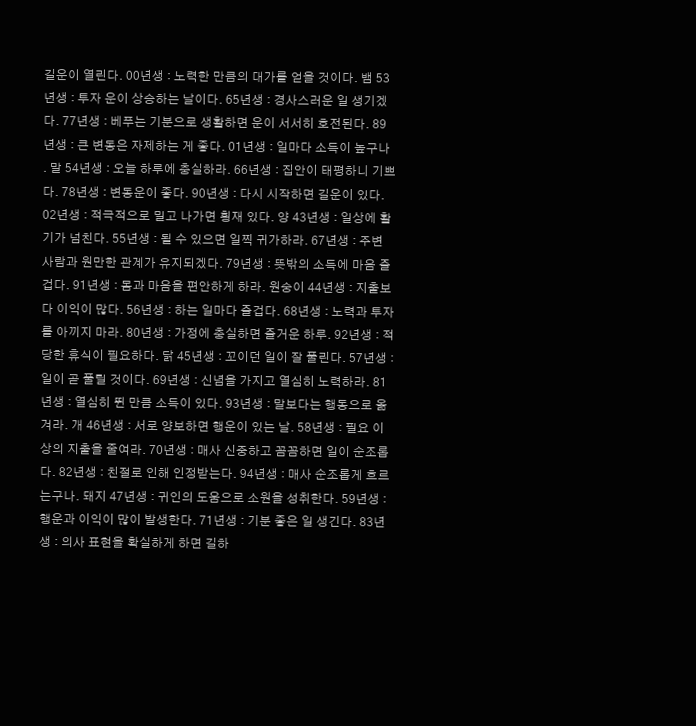길운이 열린다. 00년생 : 노력한 만큼의 대가를 얻을 것이다. 뱀 53년생 : 투자 운이 상승하는 날이다. 65년생 : 경사스러운 일 생기겠다. 77년생 : 베푸는 기분으로 생활하면 운이 서서히 호전된다. 89년생 : 큰 변동은 자제하는 게 좋다. 01년생 : 일마다 소득이 높구나 . 말 54년생 : 오늘 하루에 충실하라. 66년생 : 집안이 태평하니 기쁘다. 78년생 : 변동운이 좋다. 90년생 : 다시 시작하면 길운이 있다. 02년생 : 적극적으로 밀고 나가면 횡재 있다. 양 43년생 : 일상에 활기가 넘친다. 55년생 : 될 수 있으면 일찍 귀가하라. 67년생 : 주변 사람과 원만한 관계가 유지되겠다. 79년생 : 뜻밖의 소득에 마음 즐겁다. 91년생 : 몸과 마음을 편안하게 하라. 원숭이 44년생 : 지출보다 이익이 많다. 56년생 : 하는 일마다 즐겁다. 68년생 : 노력과 투자를 아끼지 마라. 80년생 : 가정에 충실하면 즐거운 하루. 92년생 : 적당한 휴식이 필요하다. 닭 45년생 : 꼬이던 일이 잘 풀린다. 57년생 : 일이 곧 풀릴 것이다. 69년생 : 신념을 가지고 열심히 노력하라. 81년생 : 열심히 뛴 만큼 소득이 있다. 93년생 : 말보다는 행동으로 옮겨라. 개 46년생 : 서로 양보하면 행운이 있는 날. 58년생 : 필요 이상의 지출을 줄여라. 70년생 : 매사 신중하고 꼼꼼하면 일이 순조롭다. 82년생 : 친절로 인해 인정받는다. 94년생 : 매사 순조롭게 흐르는구나. 돼지 47년생 : 귀인의 도움으로 소원을 성취한다. 59년생 : 행운과 이익이 많이 발생한다. 71년생 : 기분 좋은 일 생긴다. 83년생 : 의사 표현을 확실하게 하면 길하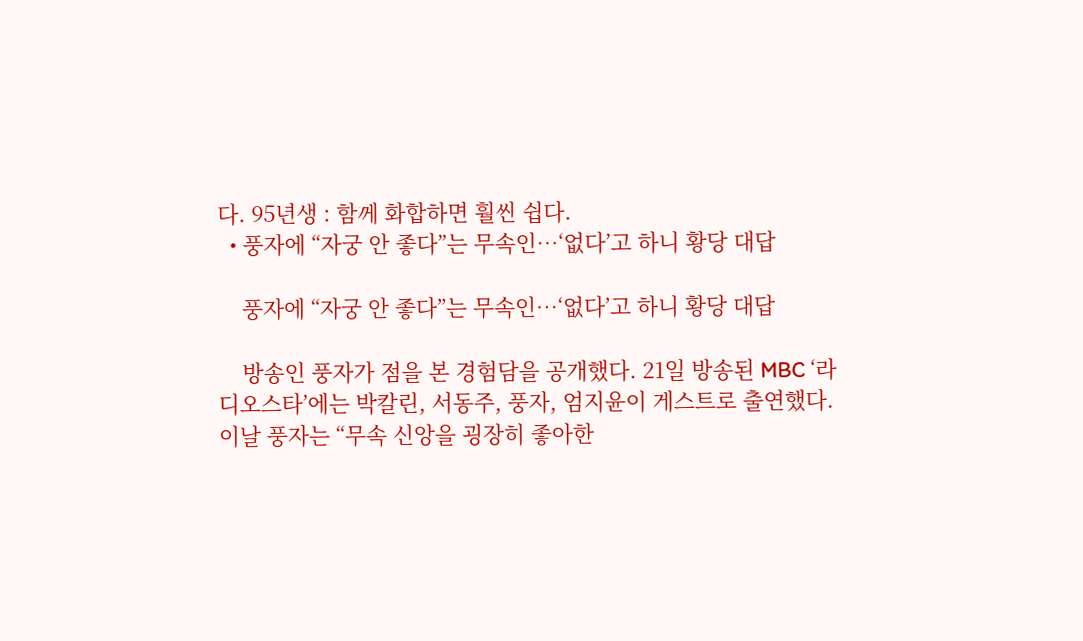다. 95년생 : 함께 화합하면 훨씬 쉽다.
  • 풍자에 “자궁 안 좋다”는 무속인…‘없다’고 하니 황당 대답

    풍자에 “자궁 안 좋다”는 무속인…‘없다’고 하니 황당 대답

    방송인 풍자가 점을 본 경험담을 공개했다. 21일 방송된 MBC ‘라디오스타’에는 박칼린, 서동주, 풍자, 엄지윤이 게스트로 출연했다. 이날 풍자는 “무속 신앙을 굉장히 좋아한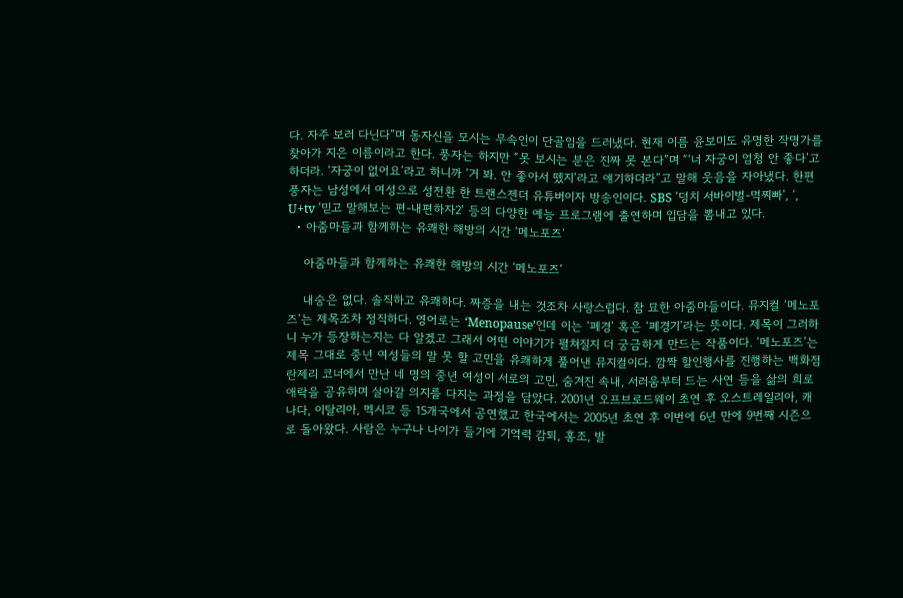다. 자주 보러 다닌다”며 동자신을 모시는 무속인이 단골임을 드러냈다. 현재 이름 윤보미도 유명한 작명가를 찾아가 지은 이름이라고 한다. 풍자는 하지만 “못 보시는 분은 진짜 못 본다”며 “‘너 자궁이 엄청 안 좋다’고 하더라. ‘자궁이 없어요’라고 하니까 ‘거 봐. 안 좋아서 뗐지’라고 얘기하더라”고 말해 웃음을 자아냈다. 한편 풍자는 남성에서 여성으로 성전환 한 트랜스젠더 유튜버이자 방송인이다. SBS ‘덩치 서바이벌-먹찌빠’, ‘, U+tv ’믿고 말해보는 편-내편하자2‘ 등의 다양한 예능 프로그램에 출연하며 입담을 뽐내고 있다.
  • 아줌마들과 함께하는 유쾌한 해방의 시간 ‘메노포즈’

    아줌마들과 함께하는 유쾌한 해방의 시간 ‘메노포즈’

    내숭은 없다. 솔직하고 유쾌하다. 짜증을 내는 것조차 사랑스럽다. 참 묘한 아줌마들이다. 뮤지컬 ‘메노포즈’는 제목조차 정직하다. 영어로는 ‘Menopause’인데 이는 ‘폐경’ 혹은 ‘폐경기’라는 뜻이다. 제목이 그러하니 누가 등장하는지는 다 알겠고 그래서 어떤 이야기가 펼쳐질지 더 궁금하게 만드는 작품이다. ‘메노포즈’는 제목 그대로 중년 여성들의 말 못 할 고민을 유쾌하게 풀어낸 뮤지컬이다. 깜짝 할인행사를 진행하는 백화점 란제리 코너에서 만난 네 명의 중년 여성이 서로의 고민, 숨겨진 속내, 서러움부터 드는 사연 등을 삶의 희로애락을 공유하며 살아갈 의지를 다지는 과정을 담았다. 2001년 오프브로드웨이 초연 후 오스트레일리아, 캐나다, 이탈리아, 멕시코 등 15개국에서 공연했고 한국에서는 2005년 초연 후 이번에 6년 만에 9번째 시즌으로 돌아왔다. 사람은 누구나 나이가 들기에 기억력 감퇴, 홍조, 발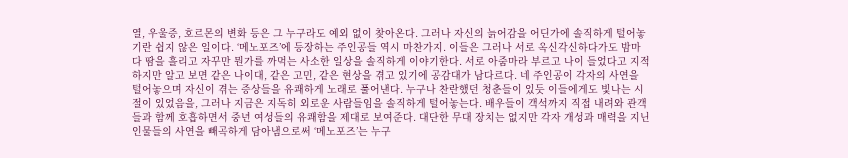열, 우울증, 호르몬의 변화 등은 그 누구라도 예외 없이 찾아온다. 그러나 자신의 늙어감을 어딘가에 솔직하게 털어놓기란 쉽지 않은 일이다. ‘메노포즈’에 등장하는 주인공들 역시 마찬가지. 이들은 그러나 서로 옥신각신하다가도 밤마다 땀을 흘리고 자꾸만 뭔가를 까먹는 사소한 일상을 솔직하게 이야기한다. 서로 아줌마라 부르고 나이 들었다고 지적하지만 알고 보면 같은 나이대, 같은 고민, 같은 현상을 겪고 있기에 공감대가 남다르다. 네 주인공이 각자의 사연을 털어놓으며 자신이 겪는 증상들을 유쾌하게 노래로 풀어낸다. 누구나 찬란했던 청춘들이 있듯 이들에게도 빛나는 시절이 있었음을, 그러나 지금은 지독히 외로운 사람들임을 솔직하게 털어놓는다. 배우들이 객석까지 직접 내려와 관객들과 함께 호흡하면서 중년 여성들의 유쾌함을 제대로 보여준다. 대단한 무대 장치는 없지만 각자 개성과 매력을 지닌 인물들의 사연을 빼곡하게 담아냄으로써 ‘메노포즈’는 누구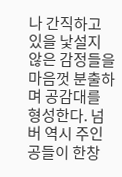나 간직하고 있을 낯설지 않은 감정들을 마음껏 분출하며 공감대를 형성한다. 넘버 역시 주인공들이 한창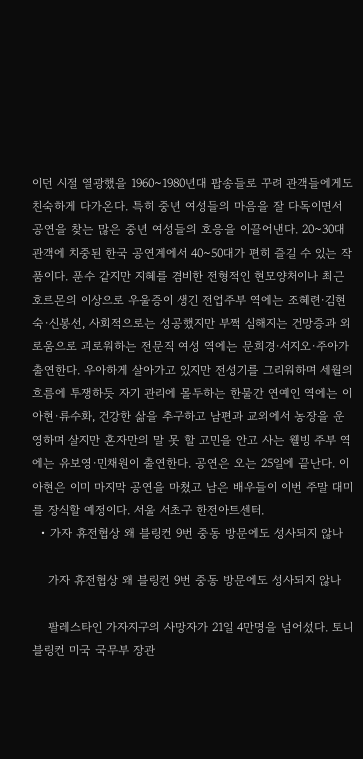이던 시절 열광했을 1960~1980년대 팝송들로 꾸려 관객들에게도 친숙하게 다가온다. 특히 중년 여성들의 마음을 잘 다독이면서 공연을 찾는 많은 중년 여성들의 호응을 이끌어낸다. 20~30대 관객에 치중된 한국 공연계에서 40~50대가 편히 즐길 수 있는 작품이다. 푼수 같지만 지혜를 겸비한 전형적인 현모양처이나 최근 호르몬의 이상으로 우울증이 생긴 전업주부 역에는 조혜련·김현숙·신봉선, 사회적으로는 성공했지만 부쩍 심해지는 건망증과 외로움으로 괴로워하는 전문직 여성 역에는 문희경·서지오·주아가 출연한다. 우아하게 살아가고 있지만 전성기를 그리워하며 세월의 흐름에 투쟁하듯 자기 관리에 몰두하는 한물간 연예인 역에는 이아현·류수화, 건강한 삶을 추구하고 남편과 교외에서 농장을 운영하며 살지만 혼자만의 말 못 할 고민을 안고 사는 웰빙 주부 역에는 유보영·민채원이 출연한다. 공연은 오는 25일에 끝난다. 이아현은 이미 마지막 공연을 마쳤고 남은 배우들이 이번 주말 대미를 장식할 예정이다. 서울 서초구 한전아트센터.
  • 가자 휴전협상 왜 블링컨 9번 중동 방문에도 성사되지 않나

    가자 휴전협상 왜 블링컨 9번 중동 방문에도 성사되지 않나

    팔레스타인 가자지구의 사망자가 21일 4만명을 넘어섰다. 토니 블링컨 미국 국무부 장관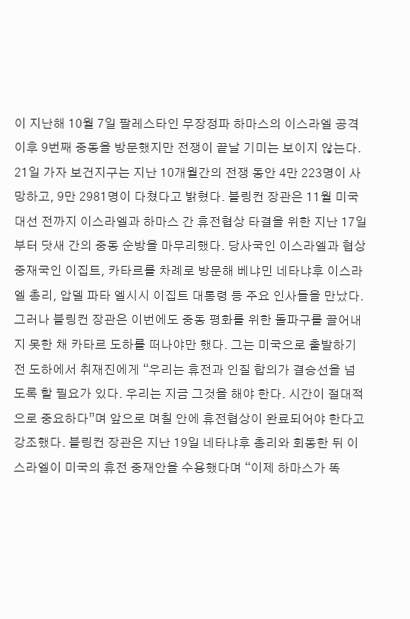이 지난해 10월 7일 팔레스타인 무장정파 하마스의 이스라엘 공격 이후 9번째 중동을 방문했지만 전쟁이 끝날 기미는 보이지 않는다. 21일 가자 보건지구는 지난 10개월간의 전쟁 동안 4만 223명이 사망하고, 9만 2981명이 다쳤다고 밝혔다. 블링컨 장관은 11월 미국 대선 전까지 이스라엘과 하마스 간 휴전협상 타결을 위한 지난 17일부터 닷새 간의 중동 순방을 마무리했다. 당사국인 이스라엘과 협상 중재국인 이집트, 카타르를 차례로 방문해 베냐민 네타냐후 이스라엘 총리, 압델 파타 엘시시 이집트 대통령 등 주요 인사들을 만났다. 그러나 블링컨 장관은 이번에도 중동 평화를 위한 돌파구를 끌어내지 못한 채 카타르 도하를 떠나야만 했다. 그는 미국으로 출발하기 전 도하에서 취재진에게 “우리는 휴전과 인질 합의가 결승선을 넘도록 할 필요가 있다. 우리는 지금 그것을 해야 한다. 시간이 절대적으로 중요하다”며 앞으로 며칠 안에 휴전협상이 완료되어야 한다고 강조했다. 블링컨 장관은 지난 19일 네타냐후 총리와 회동한 뒤 이스라엘이 미국의 휴전 중재안을 수용했다며 “이제 하마스가 똑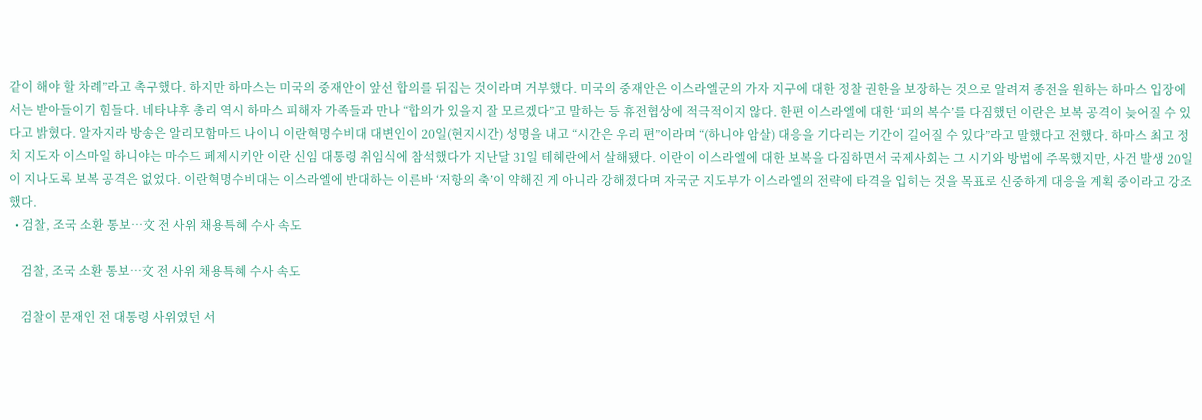같이 해야 할 차례”라고 촉구했다. 하지만 하마스는 미국의 중재안이 앞선 합의를 뒤집는 것이라며 거부했다. 미국의 중재안은 이스라엘군의 가자 지구에 대한 정찰 권한을 보장하는 것으로 알려져 종전을 원하는 하마스 입장에서는 받아들이기 힘들다. 네타냐후 총리 역시 하마스 피해자 가족들과 만나 “합의가 있을지 잘 모르겠다”고 말하는 등 휴전협상에 적극적이지 않다. 한편 이스라엘에 대한 ‘피의 복수’를 다짐했던 이란은 보복 공격이 늦어질 수 있다고 밝혔다. 알자지라 방송은 알리모함마드 나이니 이란혁명수비대 대변인이 20일(현지시간) 성명을 내고 “시간은 우리 편”이라며 “(하니야 암살) 대응을 기다리는 기간이 길어질 수 있다”라고 말했다고 전했다. 하마스 최고 정치 지도자 이스마일 하니야는 마수드 페제시키안 이란 신임 대통령 취임식에 참석했다가 지난달 31일 테헤란에서 살해됐다. 이란이 이스라엘에 대한 보복을 다짐하면서 국제사회는 그 시기와 방법에 주목했지만, 사건 발생 20일이 지나도록 보복 공격은 없었다. 이란혁명수비대는 이스라엘에 반대하는 이른바 ‘저항의 축’이 약해진 게 아니라 강해졌다며 자국군 지도부가 이스라엘의 전략에 타격을 입히는 것을 목표로 신중하게 대응을 계획 중이라고 강조했다.
  • 검찰, 조국 소환 통보…文 전 사위 채용특혜 수사 속도

    검찰, 조국 소환 통보…文 전 사위 채용특혜 수사 속도

    검찰이 문재인 전 대통령 사위였던 서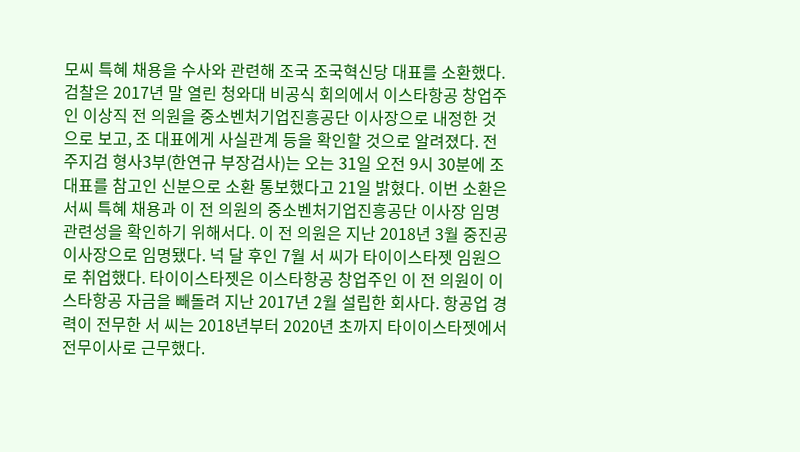모씨 특혜 채용을 수사와 관련해 조국 조국혁신당 대표를 소환했다. 검찰은 2017년 말 열린 청와대 비공식 회의에서 이스타항공 창업주인 이상직 전 의원을 중소벤처기업진흥공단 이사장으로 내정한 것으로 보고, 조 대표에게 사실관계 등을 확인할 것으로 알려졌다. 전주지검 형사3부(한연규 부장검사)는 오는 31일 오전 9시 30분에 조 대표를 참고인 신분으로 소환 통보했다고 21일 밝혔다. 이번 소환은 서씨 특혜 채용과 이 전 의원의 중소벤처기업진흥공단 이사장 임명 관련성을 확인하기 위해서다. 이 전 의원은 지난 2018년 3월 중진공 이사장으로 임명됐다. 넉 달 후인 7월 서 씨가 타이이스타젯 임원으로 취업했다. 타이이스타젯은 이스타항공 창업주인 이 전 의원이 이스타항공 자금을 빼돌려 지난 2017년 2월 설립한 회사다. 항공업 경력이 전무한 서 씨는 2018년부터 2020년 초까지 타이이스타젯에서 전무이사로 근무했다.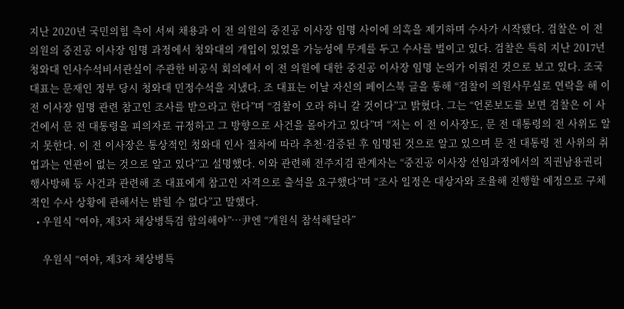지난 2020년 국민의힘 측이 서씨 채용과 이 전 의원의 중진공 이사장 임명 사이에 의혹을 제기하며 수사가 시작됐다. 검찰은 이 전 의원의 중진공 이사장 임명 과정에서 청와대의 개입이 있었을 가능성에 무게를 두고 수사를 벌이고 있다. 검찰은 특히 지난 2017년 청와대 인사수석비서관실이 주관한 비공식 회의에서 이 전 의원에 대한 중진공 이사장 임명 논의가 이뤄진 것으로 보고 있다. 조국 대표는 문재인 정부 당시 청와대 민정수석을 지냈다. 조 대표는 이날 자신의 페이스북 글을 통해 “검찰이 의원사무실로 연락을 해 이 전 이사장 임명 관련 참고인 조사를 받으라고 한다”며 “검찰이 오라 하니 갈 것이다”고 밝혔다. 그는 “언론보도를 보면 검찰은 이 사건에서 문 전 대통령을 피의자로 규정하고 그 방향으로 사건을 몰아가고 있다”며 “저는 이 전 이사장도, 문 전 대통령의 전 사위도 알지 못한다. 이 전 이사장은 통상적인 청와대 인사 절차에 따라 추천·검증된 후 임명된 것으로 알고 있으며 문 전 대통령 전 사위의 취업과는 연관이 없는 것으로 알고 있다”고 설명했다. 이와 관련해 전주지검 관계자는 “중진공 이사장 선임과정에서의 직권남용권리행사방해 등 사건과 관련해 조 대표에게 참고인 자격으로 출석을 요구했다”며 “조사 일정은 대상자와 조율해 진행할 예정으로 구체적인 수사 상황에 관해서는 밝힐 수 없다”고 말했다.
  • 우원식 “여야, 제3자 채상병특검 합의해야”…尹엔 “개원식 참석해달라”

    우원식 “여야, 제3자 채상병특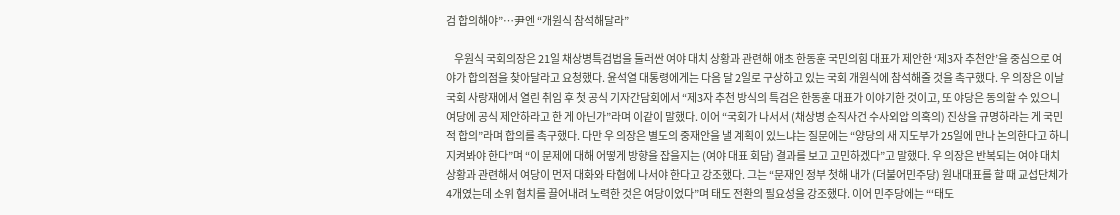검 합의해야”…尹엔 “개원식 참석해달라”

    우원식 국회의장은 21일 채상병특검법을 둘러싼 여야 대치 상황과 관련해 애초 한동훈 국민의힘 대표가 제안한 ‘제3자 추천안’을 중심으로 여야가 합의점을 찾아달라고 요청했다. 윤석열 대통령에게는 다음 달 2일로 구상하고 있는 국회 개원식에 참석해줄 것을 촉구했다. 우 의장은 이날 국회 사랑재에서 열린 취임 후 첫 공식 기자간담회에서 “제3자 추천 방식의 특검은 한동훈 대표가 이야기한 것이고, 또 야당은 동의할 수 있으니 여당에 공식 제안하라고 한 게 아닌가”라며 이같이 말했다. 이어 “국회가 나서서 (채상병 순직사건 수사외압 의혹의) 진상을 규명하라는 게 국민적 합의”라며 합의를 촉구했다. 다만 우 의장은 별도의 중재안을 낼 계획이 있느냐는 질문에는 “양당의 새 지도부가 25일에 만나 논의한다고 하니 지켜봐야 한다”며 “이 문제에 대해 어떻게 방향을 잡을지는 (여야 대표 회담) 결과를 보고 고민하겠다”고 말했다. 우 의장은 반복되는 여야 대치 상황과 관련해서 여당이 먼저 대화와 타협에 나서야 한다고 강조했다. 그는 “문재인 정부 첫해 내가 (더불어민주당) 원내대표를 할 때 교섭단체가 4개였는데 소위 협치를 끌어내려 노력한 것은 여당이었다”며 태도 전환의 필요성을 강조했다. 이어 민주당에는 “‘태도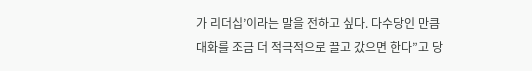가 리더십’이라는 말을 전하고 싶다. 다수당인 만큼 대화를 조금 더 적극적으로 끌고 갔으면 한다”고 당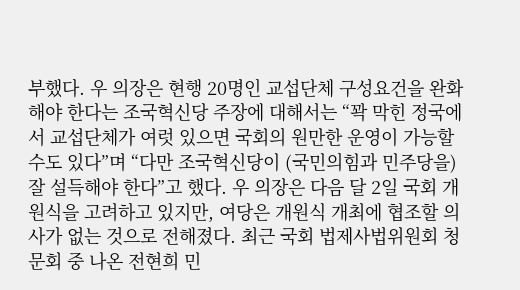부했다. 우 의장은 현행 20명인 교섭단체 구성요건을 완화해야 한다는 조국혁신당 주장에 대해서는 “꽉 막힌 정국에서 교섭단체가 여럿 있으면 국회의 원만한 운영이 가능할 수도 있다”며 “다만 조국혁신당이 (국민의힘과 민주당을) 잘 설득해야 한다”고 했다. 우 의장은 다음 달 2일 국회 개원식을 고려하고 있지만, 여당은 개원식 개최에 협조할 의사가 없는 것으로 전해졌다. 최근 국회 법제사법위원회 청문회 중 나온 전현희 민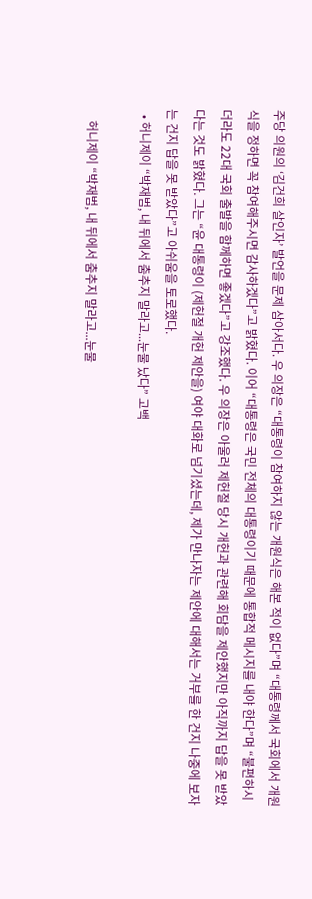주당 의원의 ‘김건희 살인자’ 발언을 문제 삼아서다. 우 의장은 “대통령이 참여하지 않는 개원식은 해본 적이 없다”며 “대통령께서 국회에서 개원식을 정하면 꼭 참여해주시면 감사하겠다”고 밝혔다. 이어 “대통령은 국민 전체의 대통령이기 때문에 통합적 메시지를 내야 한다”며 “불편하시더라도 22대 국회 출발을 함께하면 좋겠다”고 강조했다. 우 의장은 아울러 제헌절 당시 개헌과 관련해 회담을 제안했지만 아직까지 답을 못 받았다는 것도 밝혔다. 그는 “윤 대통령이 (제헌절 개헌 제안을) 여야 대화로 넘기셨는데, 제가 만나자는 제안에 대해서는 거부를 한 건지 나중에 보자는 건지 답을 못 받았다”고 아쉬움을 토로했다.
  • 허니제이 “박재범, 내 뒤에서 춤추지 말라고...눈물 났다” 고백

    허니제이 “박재범, 내 뒤에서 춤추지 말라고...눈물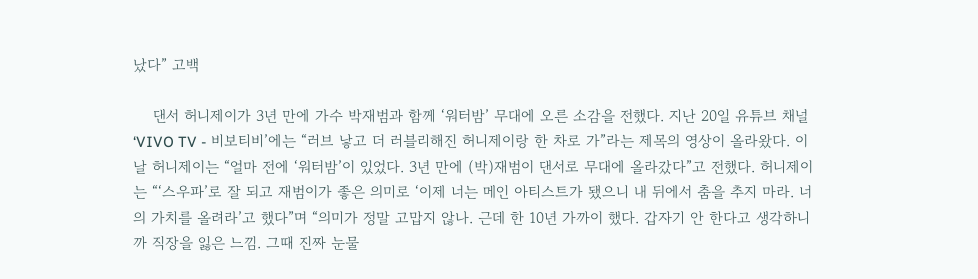났다” 고백

    댄서 허니제이가 3년 만에 가수 박재범과 함께 ‘워터밤’ 무대에 오른 소감을 전했다. 지난 20일 유튜브 채널 ‘VIVO TV - 비보티비’에는 “러브 낳고 더 러블리해진 허니제이랑 한 차로 가”라는 제목의 영상이 올라왔다. 이날 허니제이는 “얼마 전에 ‘워터밤’이 있었다. 3년 만에 (박)재범이 댄서로 무대에 올라갔다”고 전했다. 허니제이는 “‘스우파’로 잘 되고 재범이가 좋은 의미로 ‘이제 너는 메인 아티스트가 됐으니 내 뒤에서 춤을 추지 마라. 너의 가치를 올려라’고 했다”며 “의미가 정말 고맙지 않나. 근데 한 10년 가까이 했다. 갑자기 안 한다고 생각하니까 직장을 잃은 느낌. 그때 진짜 눈물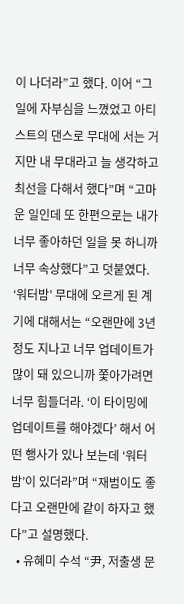이 나더라”고 했다. 이어 “그 일에 자부심을 느꼈었고 아티스트의 댄스로 무대에 서는 거지만 내 무대라고 늘 생각하고 최선을 다해서 했다”며 “고마운 일인데 또 한편으로는 내가 너무 좋아하던 일을 못 하니까 너무 속상했다”고 덧붙였다. ‘워터밤’ 무대에 오르게 된 계기에 대해서는 “오랜만에 3년 정도 지나고 너무 업데이트가 많이 돼 있으니까 쫓아가려면 너무 힘들더라. ‘이 타이밍에 업데이트를 해야겠다’ 해서 어떤 행사가 있나 보는데 ‘워터밤’이 있더라”며 “재범이도 좋다고 오랜만에 같이 하자고 했다”고 설명했다.
  • 유혜미 수석 “尹, 저출생 문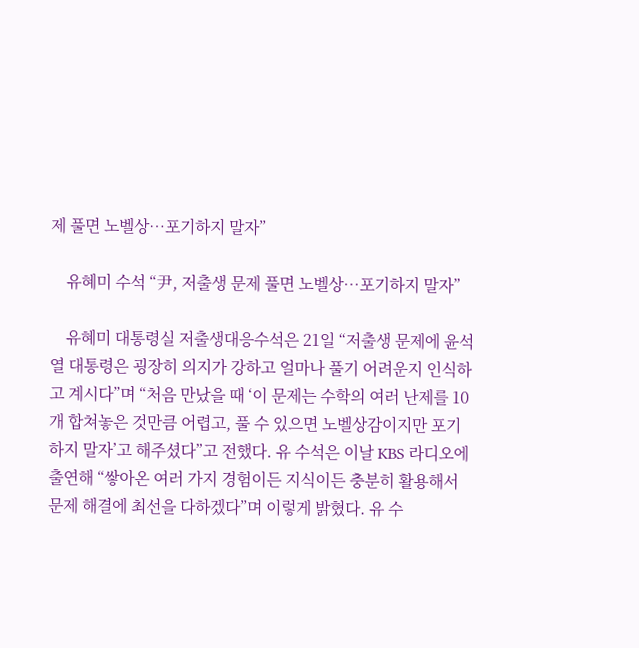제 풀면 노벨상…포기하지 말자”

    유혜미 수석 “尹, 저출생 문제 풀면 노벨상…포기하지 말자”

    유혜미 대통령실 저출생대응수석은 21일 “저출생 문제에 윤석열 대통령은 굉장히 의지가 강하고 얼마나 풀기 어려운지 인식하고 계시다”며 “처음 만났을 때 ‘이 문제는 수학의 여러 난제를 10개 합쳐놓은 것만큼 어렵고, 풀 수 있으면 노벨상감이지만 포기하지 말자’고 해주셨다”고 전했다. 유 수석은 이날 KBS 라디오에 출연해 “쌓아온 여러 가지 경험이든 지식이든 충분히 활용해서 문제 해결에 최선을 다하겠다”며 이렇게 밝혔다. 유 수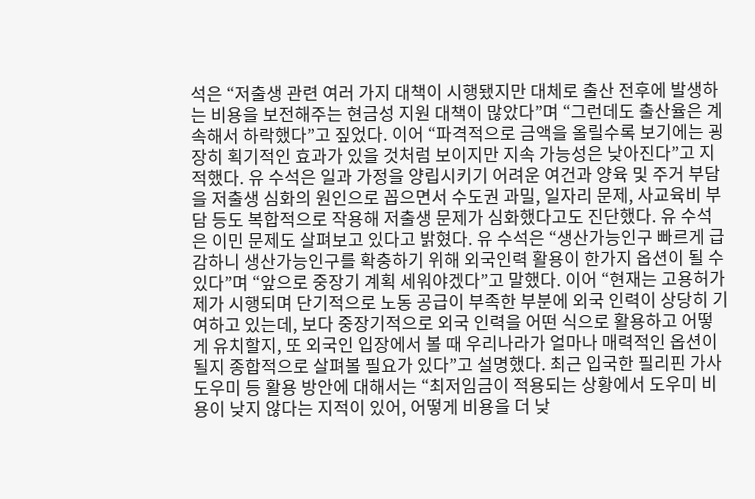석은 “저출생 관련 여러 가지 대책이 시행됐지만 대체로 출산 전후에 발생하는 비용을 보전해주는 현금성 지원 대책이 많았다”며 “그런데도 출산율은 계속해서 하락했다”고 짚었다. 이어 “파격적으로 금액을 올릴수록 보기에는 굉장히 획기적인 효과가 있을 것처럼 보이지만 지속 가능성은 낮아진다”고 지적했다. 유 수석은 일과 가정을 양립시키기 어려운 여건과 양육 및 주거 부담을 저출생 심화의 원인으로 꼽으면서 수도권 과밀, 일자리 문제, 사교육비 부담 등도 복합적으로 작용해 저출생 문제가 심화했다고도 진단했다. 유 수석은 이민 문제도 살펴보고 있다고 밝혔다. 유 수석은 “생산가능인구 빠르게 급감하니 생산가능인구를 확충하기 위해 외국인력 활용이 한가지 옵션이 될 수 있다”며 “앞으로 중장기 계획 세워야겠다”고 말했다. 이어 “현재는 고용허가제가 시행되며 단기적으로 노동 공급이 부족한 부분에 외국 인력이 상당히 기여하고 있는데, 보다 중장기적으로 외국 인력을 어떤 식으로 활용하고 어떻게 유치할지, 또 외국인 입장에서 볼 때 우리나라가 얼마나 매력적인 옵션이 될지 종합적으로 살펴볼 필요가 있다”고 설명했다. 최근 입국한 필리핀 가사도우미 등 활용 방안에 대해서는 “최저임금이 적용되는 상황에서 도우미 비용이 낮지 않다는 지적이 있어, 어떻게 비용을 더 낮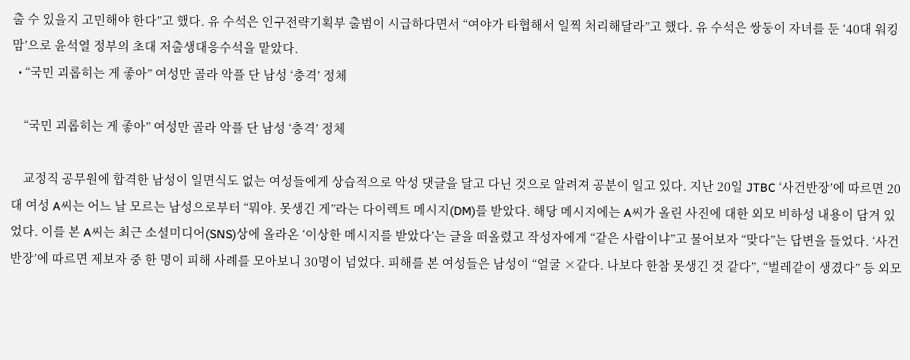출 수 있을지 고민해야 한다”고 했다. 유 수석은 인구전략기획부 출범이 시급하다면서 “여야가 타협해서 일찍 처리해달라”고 했다. 유 수석은 쌍둥이 자녀를 둔 ‘40대 워킹맘’으로 윤석열 정부의 초대 저출생대응수석을 맡았다.
  • “국민 괴롭히는 게 좋아” 여성만 골라 악플 단 남성 ‘충격’ 정체

    “국민 괴롭히는 게 좋아” 여성만 골라 악플 단 남성 ‘충격’ 정체

    교정직 공무원에 합격한 남성이 일면식도 없는 여성들에게 상습적으로 악성 댓글을 달고 다닌 것으로 알려져 공분이 일고 있다. 지난 20일 JTBC ‘사건반장’에 따르면 20대 여성 A씨는 어느 날 모르는 남성으로부터 “뭐야. 못생긴 게”라는 다이렉트 메시지(DM)를 받았다. 해당 메시지에는 A씨가 올린 사진에 대한 외모 비하성 내용이 담겨 있었다. 이를 본 A씨는 최근 소셜미디어(SNS)상에 올라온 ‘이상한 메시지를 받았다’는 글을 떠올렸고 작성자에게 “같은 사람이냐”고 물어보자 “맞다”는 답변을 들었다. ‘사건반장’에 따르면 제보자 중 한 명이 피해 사례를 모아보니 30명이 넘었다. 피해를 본 여성들은 남성이 “얼굴 ×같다. 나보다 한참 못생긴 것 같다”, “벌레같이 생겼다” 등 외모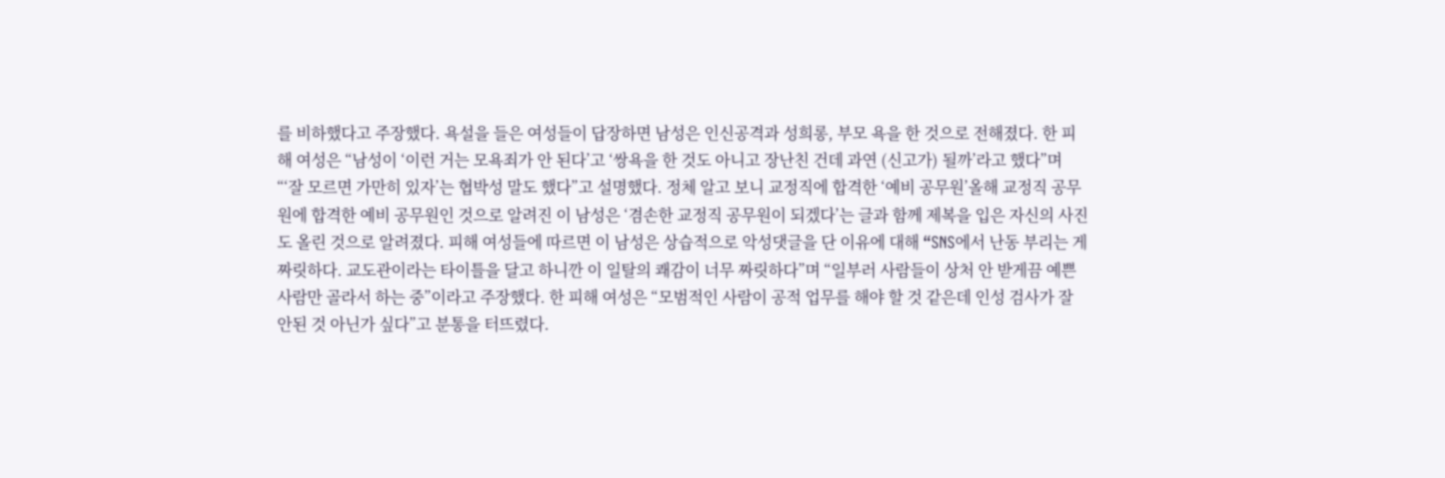를 비하했다고 주장했다. 욕설을 들은 여성들이 답장하면 남성은 인신공격과 성희롱, 부모 욕을 한 것으로 전해졌다. 한 피해 여성은 “남성이 ‘이런 거는 모욕죄가 안 된다’고 ‘쌍욕을 한 것도 아니고 장난친 건데 과연 (신고가) 될까’라고 했다”며 “‘잘 모르면 가만히 있자’는 협박성 말도 했다”고 설명했다. 정체 알고 보니 교정직에 합격한 ‘예비 공무원’올해 교정직 공무원에 합격한 예비 공무원인 것으로 알려진 이 남성은 ‘겸손한 교정직 공무원이 되겠다’는 글과 함께 제복을 입은 자신의 사진도 올린 것으로 알려졌다. 피해 여성들에 따르면 이 남성은 상습적으로 악성댓글을 단 이유에 대해 “SNS에서 난동 부리는 게 짜릿하다. 교도관이라는 타이틀을 달고 하니깐 이 일탈의 쾌감이 너무 짜릿하다”며 “일부러 사람들이 상처 안 받게끔 예쁜 사람만 골라서 하는 중”이라고 주장했다. 한 피해 여성은 “모범적인 사람이 공적 업무를 해야 할 것 같은데 인성 검사가 잘 안된 것 아닌가 싶다”고 분통을 터뜨렸다.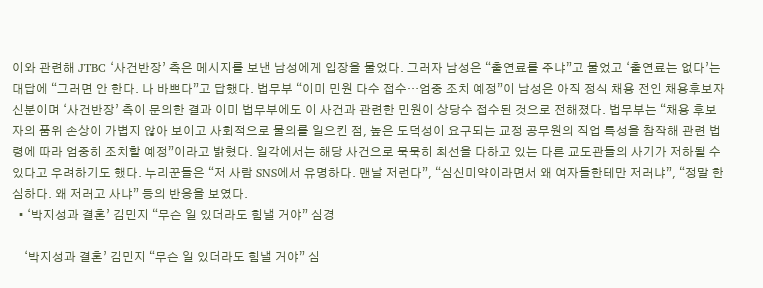이와 관련해 JTBC ‘사건반장’ 측은 메시지를 보낸 남성에게 입장을 물었다. 그러자 남성은 “출연료를 주냐”고 물었고 ‘출연료는 없다’는 대답에 “그러면 안 한다. 나 바쁘다”고 답했다. 법무부 “이미 민원 다수 접수…엄중 조치 예정”이 남성은 아직 정식 채용 전인 채용후보자 신분이며 ‘사건반장’ 측이 문의한 결과 이미 법무부에도 이 사건과 관련한 민원이 상당수 접수된 것으로 전해졌다. 법무부는 “채용 후보자의 품위 손상이 가볍지 않아 보이고 사회적으로 물의를 일으킨 점, 높은 도덕성이 요구되는 교정 공무원의 직업 특성을 참작해 관련 법령에 따라 엄중히 조치할 예정”이라고 밝혔다. 일각에서는 해당 사건으로 묵묵히 최선을 다하고 있는 다른 교도관들의 사기가 저하될 수 있다고 우려하기도 했다. 누리꾼들은 “저 사람 SNS에서 유명하다. 맨날 저런다”, “심신미약이라면서 왜 여자들한테만 저러냐”, “정말 한심하다. 왜 저러고 사냐” 등의 반응을 보였다.
  • ‘박지성과 결혼’ 김민지 “무슨 일 있더라도 힘낼 거야” 심경

    ‘박지성과 결혼’ 김민지 “무슨 일 있더라도 힘낼 거야” 심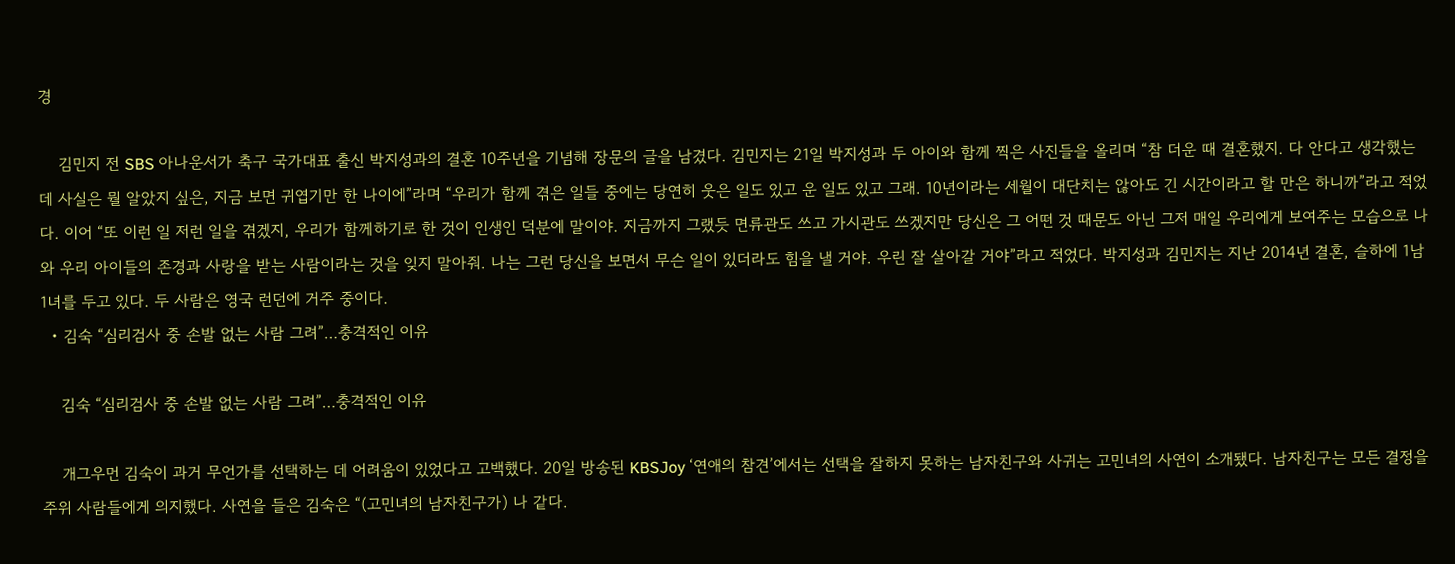경

    김민지 전 SBS 아나운서가 축구 국가대표 출신 박지성과의 결혼 10주년을 기념해 장문의 글을 남겼다. 김민지는 21일 박지성과 두 아이와 함께 찍은 사진들을 올리며 “참 더운 때 결혼했지. 다 안다고 생각했는데 사실은 뭘 알았지 싶은, 지금 보면 귀엽기만 한 나이에”라며 “우리가 함께 겪은 일들 중에는 당연히 웃은 일도 있고 운 일도 있고 그래. 10년이라는 세월이 대단치는 않아도 긴 시간이라고 할 만은 하니까”라고 적었다. 이어 “또 이런 일 저런 일을 겪겠지, 우리가 함께하기로 한 것이 인생인 덕분에 말이야. 지금까지 그랬듯 면류관도 쓰고 가시관도 쓰겠지만 당신은 그 어떤 것 때문도 아닌 그저 매일 우리에게 보여주는 모습으로 나와 우리 아이들의 존경과 사랑을 받는 사람이라는 것을 잊지 말아줘. 나는 그런 당신을 보면서 무슨 일이 있더라도 힘을 낼 거야. 우린 잘 살아갈 거야”라고 적었다. 박지성과 김민지는 지난 2014년 결혼, 슬하에 1남 1녀를 두고 있다. 두 사람은 영국 런던에 거주 중이다.
  • 김숙 “심리검사 중 손발 없는 사람 그려”…충격적인 이유

    김숙 “심리검사 중 손발 없는 사람 그려”…충격적인 이유

    개그우먼 김숙이 과거 무언가를 선택하는 데 어려움이 있었다고 고백했다. 20일 방송된 KBSJoy ‘연애의 참견’에서는 선택을 잘하지 못하는 남자친구와 사귀는 고민녀의 사연이 소개됐다. 남자친구는 모든 결정을 주위 사람들에게 의지했다. 사연을 들은 김숙은 “(고민녀의 남자친구가) 나 같다.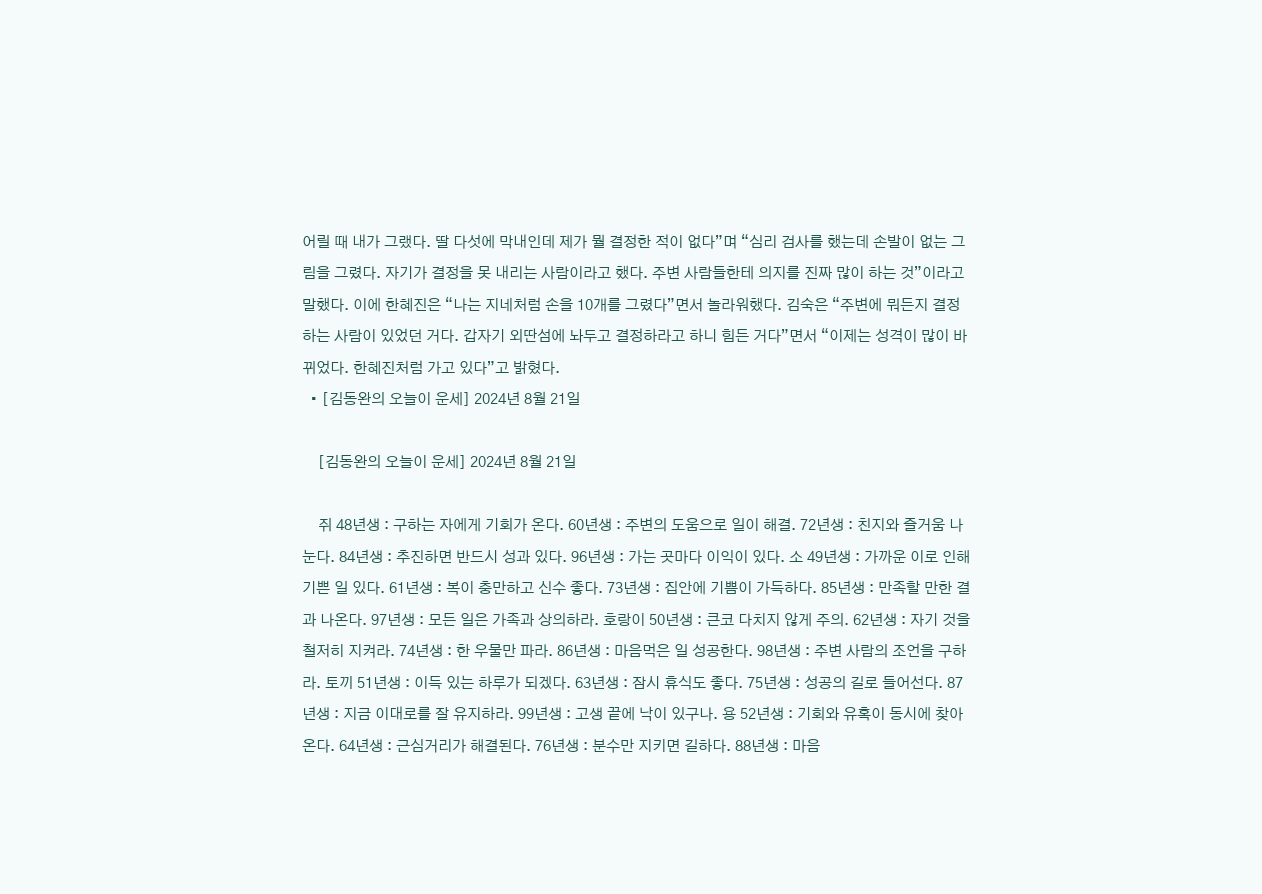어릴 때 내가 그랬다. 딸 다섯에 막내인데 제가 뭘 결정한 적이 없다”며 “심리 검사를 했는데 손발이 없는 그림을 그렸다. 자기가 결정을 못 내리는 사람이라고 했다. 주변 사람들한테 의지를 진짜 많이 하는 것”이라고 말했다. 이에 한혜진은 “나는 지네처럼 손을 10개를 그렸다”면서 놀라워했다. 김숙은 “주변에 뭐든지 결정하는 사람이 있었던 거다. 갑자기 외딴섬에 놔두고 결정하라고 하니 힘든 거다”면서 “이제는 성격이 많이 바뀌었다. 한혜진처럼 가고 있다”고 밝혔다.
  • [김동완의 오늘이 운세] 2024년 8월 21일

    [김동완의 오늘이 운세] 2024년 8월 21일

    쥐 48년생 : 구하는 자에게 기회가 온다. 60년생 : 주변의 도움으로 일이 해결. 72년생 : 친지와 즐거움 나눈다. 84년생 : 추진하면 반드시 성과 있다. 96년생 : 가는 곳마다 이익이 있다. 소 49년생 : 가까운 이로 인해 기쁜 일 있다. 61년생 : 복이 충만하고 신수 좋다. 73년생 : 집안에 기쁨이 가득하다. 85년생 : 만족할 만한 결과 나온다. 97년생 : 모든 일은 가족과 상의하라. 호랑이 50년생 : 큰코 다치지 않게 주의. 62년생 : 자기 것을 철저히 지켜라. 74년생 : 한 우물만 파라. 86년생 : 마음먹은 일 성공한다. 98년생 : 주변 사람의 조언을 구하라. 토끼 51년생 : 이득 있는 하루가 되겠다. 63년생 : 잠시 휴식도 좋다. 75년생 : 성공의 길로 들어선다. 87년생 : 지금 이대로를 잘 유지하라. 99년생 : 고생 끝에 낙이 있구나. 용 52년생 : 기회와 유혹이 동시에 찾아온다. 64년생 : 근심거리가 해결된다. 76년생 : 분수만 지키면 길하다. 88년생 : 마음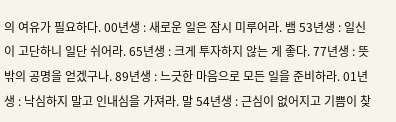의 여유가 필요하다. 00년생 : 새로운 일은 잠시 미루어라. 뱀 53년생 : 일신이 고단하니 일단 쉬어라. 65년생 : 크게 투자하지 않는 게 좋다. 77년생 : 뜻밖의 공명을 얻겠구나. 89년생 : 느긋한 마음으로 모든 일을 준비하라. 01년생 : 낙심하지 말고 인내심을 가져라. 말 54년생 : 근심이 없어지고 기쁨이 찾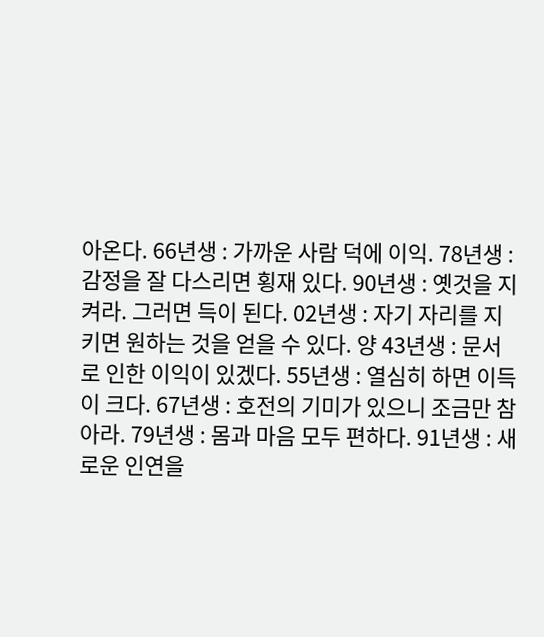아온다. 66년생 : 가까운 사람 덕에 이익. 78년생 : 감정을 잘 다스리면 횡재 있다. 90년생 : 옛것을 지켜라. 그러면 득이 된다. 02년생 : 자기 자리를 지키면 원하는 것을 얻을 수 있다. 양 43년생 : 문서로 인한 이익이 있겠다. 55년생 : 열심히 하면 이득이 크다. 67년생 : 호전의 기미가 있으니 조금만 참아라. 79년생 : 몸과 마음 모두 편하다. 91년생 : 새로운 인연을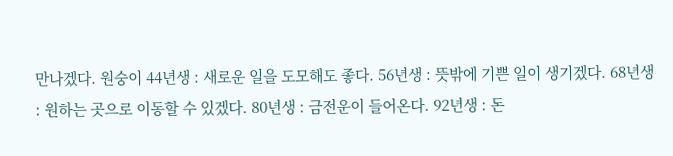만나겠다. 원숭이 44년생 : 새로운 일을 도모해도 좋다. 56년생 : 뜻밖에 기쁜 일이 생기겠다. 68년생 : 원하는 곳으로 이동할 수 있겠다. 80년생 : 금전운이 들어온다. 92년생 : 돈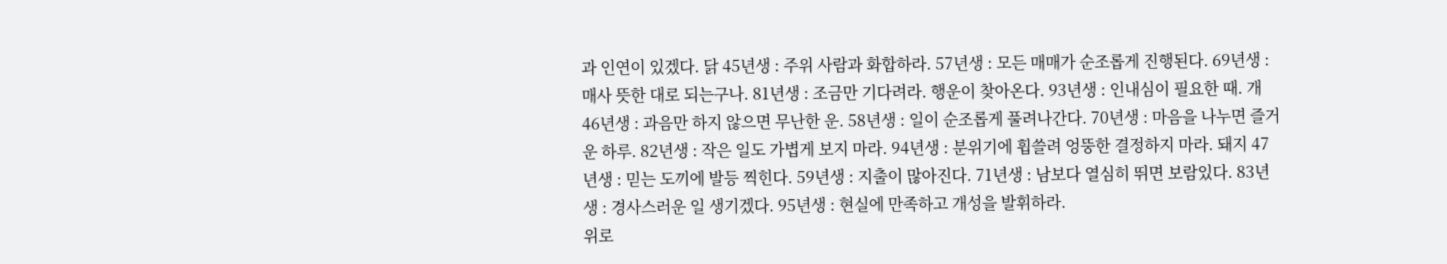과 인연이 있겠다. 닭 45년생 : 주위 사람과 화합하라. 57년생 : 모든 매매가 순조롭게 진행된다. 69년생 : 매사 뜻한 대로 되는구나. 81년생 : 조금만 기다려라. 행운이 찾아온다. 93년생 : 인내심이 필요한 때. 개 46년생 : 과음만 하지 않으면 무난한 운. 58년생 : 일이 순조롭게 풀려나간다. 70년생 : 마음을 나누면 즐거운 하루. 82년생 : 작은 일도 가볍게 보지 마라. 94년생 : 분위기에 휩쓸려 엉뚱한 결정하지 마라. 돼지 47년생 : 믿는 도끼에 발등 찍힌다. 59년생 : 지출이 많아진다. 71년생 : 남보다 열심히 뛰면 보람있다. 83년생 : 경사스러운 일 생기겠다. 95년생 : 현실에 만족하고 개성을 발휘하라.
위로